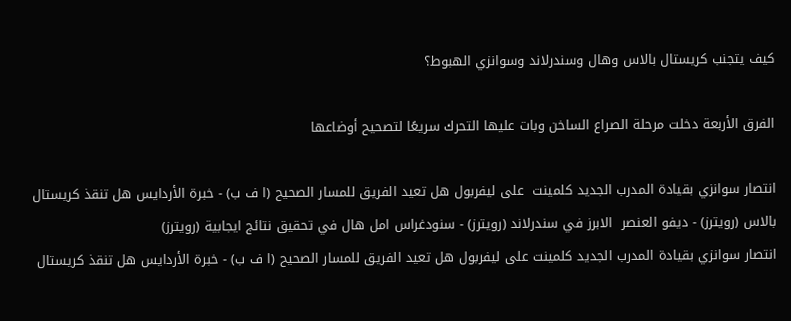كيف يتجنب كريستال بالاس وهال وسندرلاند وسوانزي الهبوط؟

الفرق الأربعة دخلت مرحلة الصراع الساخن وبات عليها التحرك سريعًا لتصحيح أوضاعها

انتصار سوانزي بقيادة المدرب الجديد كلمينت  على ليفربول هل تعيد الفريق للمسار الصحيح (ا ف ب) - خبرة الأردايس هل تنقذ كريستال بالاس (رويترز) - ديفو العنصر  الابرز في سندرلاند (رويترز) - سنودغراس امل هال في تحقيق نتائج ايجابية (رويترز)
انتصار سوانزي بقيادة المدرب الجديد كلمينت على ليفربول هل تعيد الفريق للمسار الصحيح (ا ف ب) - خبرة الأردايس هل تنقذ كريستال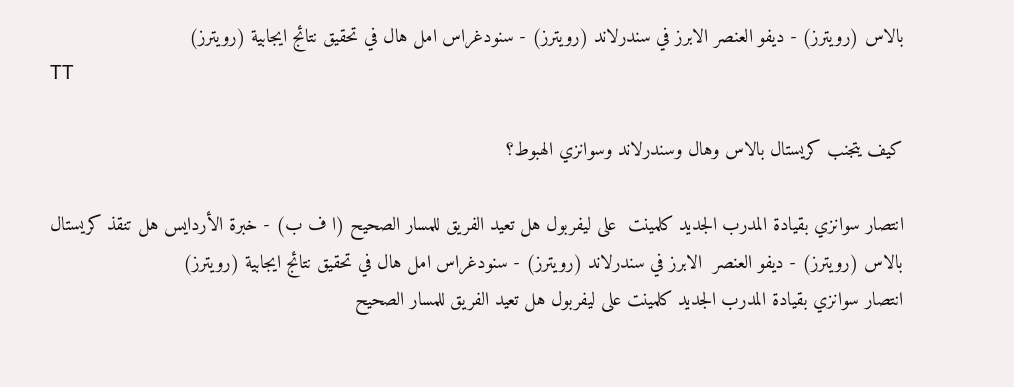بالاس (رويترز) - ديفو العنصر الابرز في سندرلاند (رويترز) - سنودغراس امل هال في تحقيق نتائج ايجابية (رويترز)
TT

كيف يتجنب كريستال بالاس وهال وسندرلاند وسوانزي الهبوط؟

انتصار سوانزي بقيادة المدرب الجديد كلمينت  على ليفربول هل تعيد الفريق للمسار الصحيح (ا ف ب) - خبرة الأردايس هل تنقذ كريستال بالاس (رويترز) - ديفو العنصر  الابرز في سندرلاند (رويترز) - سنودغراس امل هال في تحقيق نتائج ايجابية (رويترز)
انتصار سوانزي بقيادة المدرب الجديد كلمينت على ليفربول هل تعيد الفريق للمسار الصحيح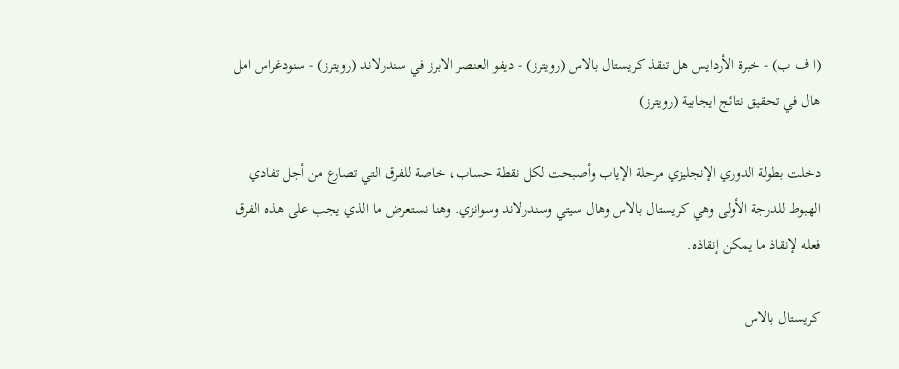(ا ف ب) - خبرة الأردايس هل تنقذ كريستال بالاس (رويترز) - ديفو العنصر الابرز في سندرلاند (رويترز) - سنودغراس امل هال في تحقيق نتائج ايجابية (رويترز)

دخلت بطولة الدوري الإنجليزي مرحلة الإياب وأصبحت لكل نقطة حساب، خاصة للفرق التي تصارع من أجل تفادي الهبوط للدرجة الأولى وهي كريستال بالاس وهال سيتي وسندرلاند وسوانزي. وهنا نستعرض ما الذي يجب على هذه الفرق فعله لإنقاذ ما يمكن إنقاذه.

كريستال بالاس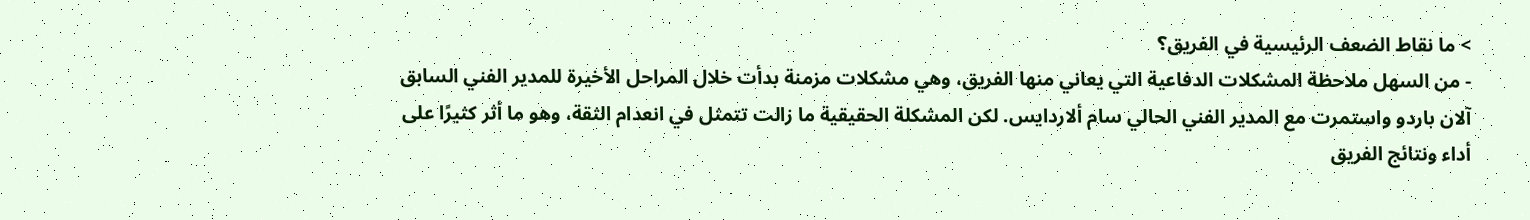> ما نقاط الضعف الرئيسية في الفريق؟
- من السهل ملاحظة المشكلات الدفاعية التي يعاني منها الفريق، وهي مشكلات مزمنة بدأت خلال المراحل الأخيرة للمدير الفني السابق آلان باردو واستمرت مع المدير الفني الحالي سام ألاردايس. لكن المشكلة الحقيقية ما زالت تتمثل في انعدام الثقة، وهو ما أثر كثيرًا على أداء ونتائج الفريق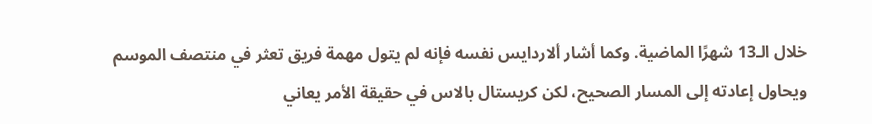خلال الـ13 شهرًا الماضية. وكما أشار ألاردايس نفسه فإنه لم يتول مهمة فريق تعثر في منتصف الموسم ويحاول إعادته إلى المسار الصحيح، لكن كريستال بالاس في حقيقة الأمر يعاني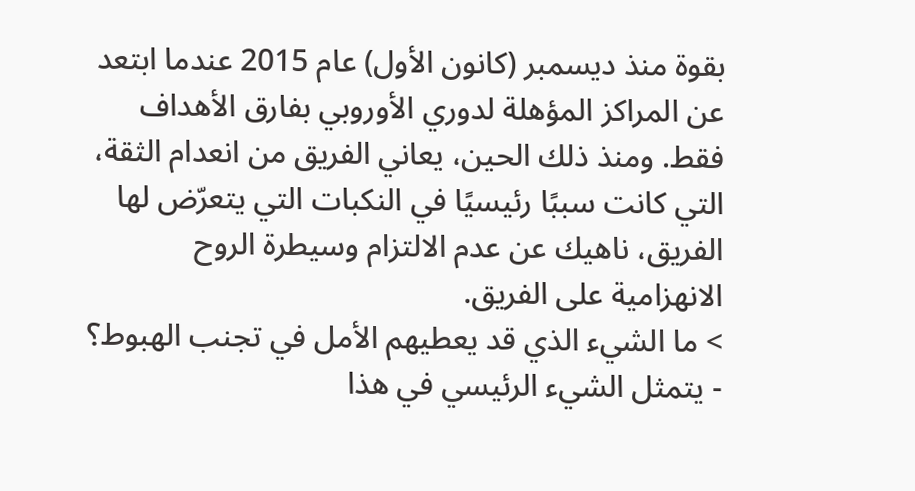بقوة منذ ديسمبر (كانون الأول) عام 2015 عندما ابتعد عن المراكز المؤهلة لدوري الأوروبي بفارق الأهداف فقط. ومنذ ذلك الحين، يعاني الفريق من انعدام الثقة، التي كانت سببًا رئيسيًا في النكبات التي يتعرّض لها الفريق، ناهيك عن عدم الالتزام وسيطرة الروح الانهزامية على الفريق.
> ما الشيء الذي قد يعطيهم الأمل في تجنب الهبوط؟
- يتمثل الشيء الرئيسي في هذا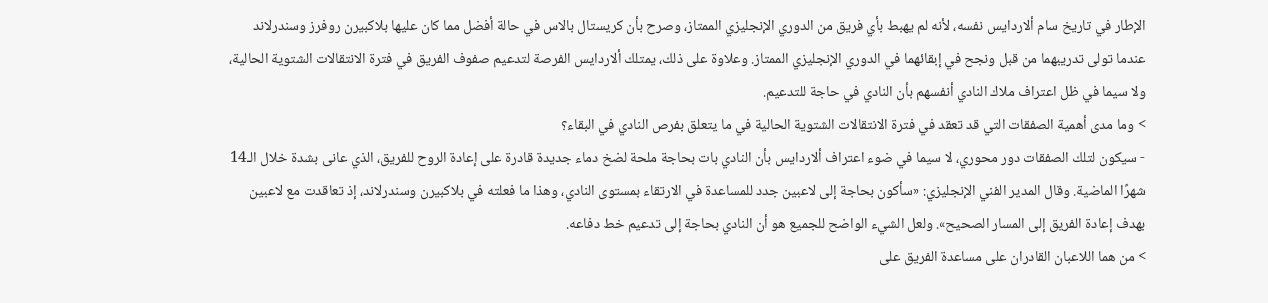الإطار في تاريخ سام ألاردايس نفسه، لأنه لم يهبط بأي فريق من الدوري الإنجليزي الممتاز، وصرح بأن كريستال بالاس في حالة أفضل مما كان عليها بلاكبيرن روفرز وسندرلاند عندما تولى تدريبهما من قبل ونجح في إبقائهما في الدوري الإنجليزي الممتاز. وعلاوة على ذلك، يمتلك ألاردايس الفرصة لتدعيم صفوف الفريق في فترة الانتقالات الشتوية الحالية، ولا سيما في ظل اعتراف ملاك النادي أنفسهم بأن النادي في حاجة للتدعيم.
> وما مدى أهمية الصفقات التي قد تعقد في فترة الانتقالات الشتوية الحالية في ما يتعلق بفرص النادي في البقاء؟
- سيكون لتلك الصفقات دور محوري، لا سيما في ضوء اعتراف ألاردايس بأن النادي بات بحاجة ملحة لضخ دماء جديدة قادرة على إعادة الروح للفريق، الذي عانى بشدة خلال الـ14 شهرًا الماضية. وقال المدير الفني الإنجليزي: «سأكون بحاجة إلى لاعبين جدد للمساعدة في الارتقاء بمستوى النادي، وهذا ما فعلته في بلاكبيرن وسندرلاند، إذ تعاقدت مع لاعبين بهدف إعادة الفريق إلى المسار الصحيح». ولعل الشيء الواضح للجميع هو أن النادي بحاجة إلى تدعيم خط دفاعه.
> من هما اللاعبان القادران على مساعدة الفريق على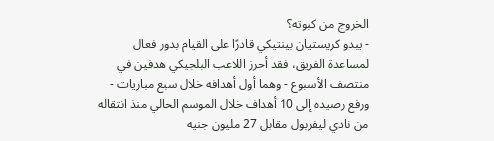الخروج من كبوته؟
- يبدو كريستيان بينتيكي قادرًا على القيام بدور فعال لمساعدة الفريق، فقد أحرز اللاعب البلجيكي هدفين في منتصف الأسبوع - وهما أول أهدافه خلال سبع مباريات - ورفع رصيده إلى 10 أهداف خلال الموسم الحالي منذ انتقاله من نادي ليفربول مقابل 27 مليون جنيه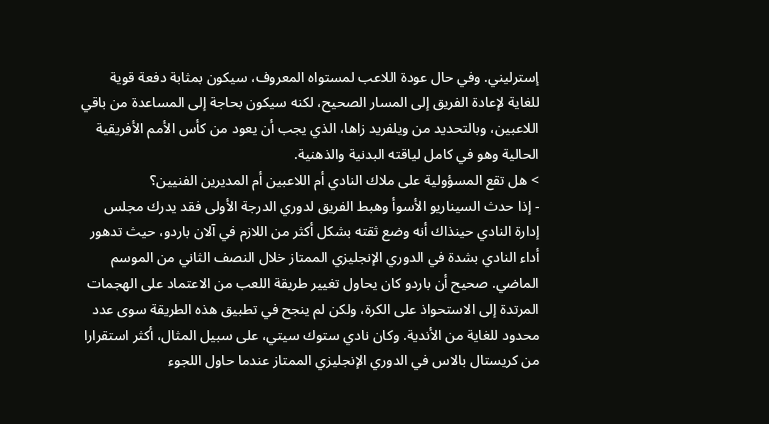إسترليني. وفي حال عودة اللاعب لمستواه المعروف، سيكون بمثابة دفعة قوية للغاية لإعادة الفريق إلى المسار الصحيح، لكنه سيكون بحاجة إلى المساعدة من باقي اللاعبين، وبالتحديد من ويلفريد زاها، الذي يجب أن يعود من كأس الأمم الأفريقية الحالية وهو في كامل لياقته البدنية والذهنية.
> هل تقع المسؤولية على ملاك النادي أم اللاعبين أم المديرين الفنيين؟
- إذا حدث السيناريو الأسوأ وهبط الفريق لدوري الدرجة الأولى فقد يدرك مجلس إدارة النادي حينذاك أنه وضع ثقته بشكل أكثر من اللازم في آلان باردو، حيث تدهور أداء النادي بشدة في الدوري الإنجليزي الممتاز خلال النصف الثاني من الموسم الماضي. صحيح أن باردو كان يحاول تغيير طريقة اللعب من الاعتماد على الهجمات المرتدة إلى الاستحواذ على الكرة، ولكن لم ينجح في تطبيق هذه الطريقة سوى عدد محدود للغاية من الأندية. وكان نادي ستوك سيتي، على سبيل المثال، أكثر استقرارا من كريستال بالاس في الدوري الإنجليزي الممتاز عندما حاول اللجوء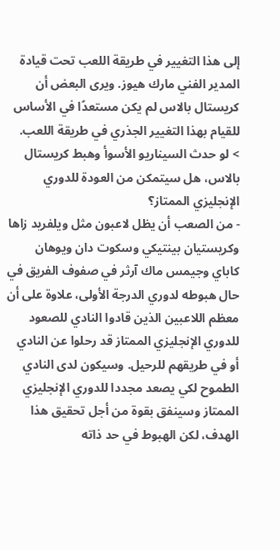إلى هذا التغيير في طريقة اللعب تحت قيادة المدير الفني مارك هيوز. ويرى البعض أن كريستال بالاس لم يكن مستعدًا في الأساس للقيام بهذا التغيير الجذري في طريقة اللعب.
> لو حدث السيناريو الأسوأ وهبط كريستال بالاس، هل سيتمكن من العودة للدوري الإنجليزي الممتاز؟
- من الصعب أن يظل لاعبون مثل ويلفريد زاها وكريستيان بينتيكي وسكوت دان ويوهان كاباي وجيمس ماك آرثر في صفوف الفريق في حال هبوطه لدوري الدرجة الأولى، علاوة على أن معظم اللاعبين الذين قادوا النادي للصعود للدوري الإنجليزي الممتاز قد رحلوا عن النادي أو في طريقهم للرحيل. وسيكون لدى النادي الطموح لكي يصعد مجددا للدوري الإنجليزي الممتاز وسينفق بقوة من أجل تحقيق هذا الهدف، لكن الهبوط في حد ذاته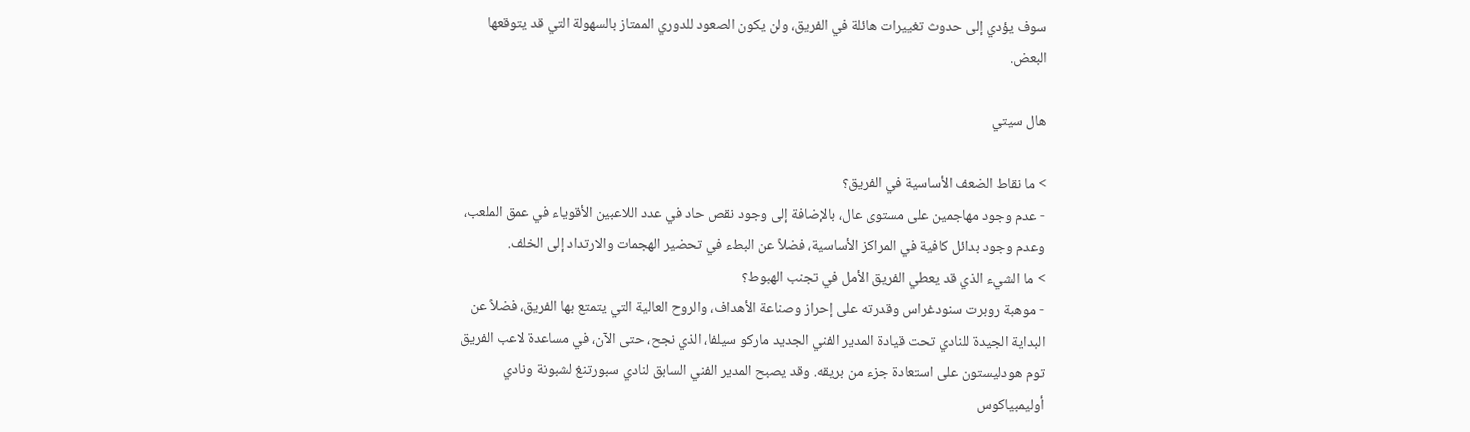سوف يؤدي إلى حدوث تغييرات هائلة في الفريق، ولن يكون الصعود للدوري الممتاز بالسهولة التي قد يتوقعها البعض.

هال سيتي

> ما نقاط الضعف الأساسية في الفريق؟
- عدم وجود مهاجمين على مستوى عال، بالإضافة إلى وجود نقص حاد في عدد اللاعبين الأقوياء في عمق الملعب، وعدم وجود بدائل كافية في المراكز الأساسية، فضلاً عن البطء في تحضير الهجمات والارتداد إلى الخلف.
> ما الشيء الذي قد يعطي الفريق الأمل في تجنب الهبوط؟
- موهبة روبرت سنودغراس وقدرته على إحراز وصناعة الأهداف، والروح العالية التي يتمتع بها الفريق، فضلاً عن البداية الجيدة للنادي تحت قيادة المدير الفني الجديد ماركو سيلفا، الذي نجح، حتى الآن، في مساعدة لاعب الفريق توم هودليستون على استعادة جزء من بريقه. وقد يصبح المدير الفني السابق لنادي سبورتنغ لشبونة ونادي أوليمبياكوس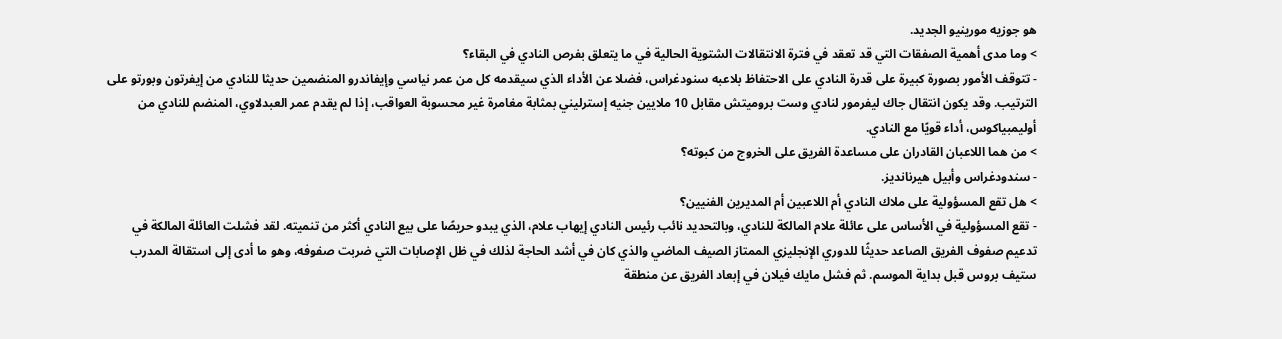هو جوزيه مورينيو الجديد.
> وما مدى أهمية الصفقات التي قد تعقد في فترة الانتقالات الشتوية الحالية في ما يتعلق بفرص النادي في البقاء؟
- تتوقف الأمور بصورة كبيرة على قدرة النادي على الاحتفاظ بلاعبه سنودغراس، فضلا عن الأداء الذي سيقدمه كل من عمر نياسي وإيفاندرو المنضمين حديثا للنادي من إيفرتون وبورتو على الترتيب. وقد يكون انتقال جاك ليفرمور لنادي وست بروميتش مقابل 10 ملايين جنيه إسترليني بمثابة مغامرة غير محسوبة العواقب، إذا لم يقدم عمر العبدلاوي، المنضم للنادي من أوليمبياكوس، أداء قويًا مع النادي.
> من هما اللاعبان القادران على مساعدة الفريق على الخروج من كبوته؟
- سندودغراس وأبيل هيرنانديز.
> هل تقع المسؤولية على ملاك النادي أم اللاعبين أم المديرين الفنيين؟
- تقع المسؤولية في الأساس على عائلة علام المالكة للنادي، وبالتحديد نائب رئيس النادي إيهاب علام، الذي يبدو حريصًا على بيع النادي أكثر من تنميته. لقد فشلت العائلة المالكة في تدعيم صفوف الفريق الصاعد حديثًا للدوري الإنجليزي الممتاز الصيف الماضي والذي كان في أشد الحاجة لذلك في ظل الإصابات التي ضربت صفوفه، وهو ما أدى إلى استقالة المدرب ستيف بروس قبل بداية الموسم. ثم فشل مايك فيلان في إبعاد الفريق عن منطقة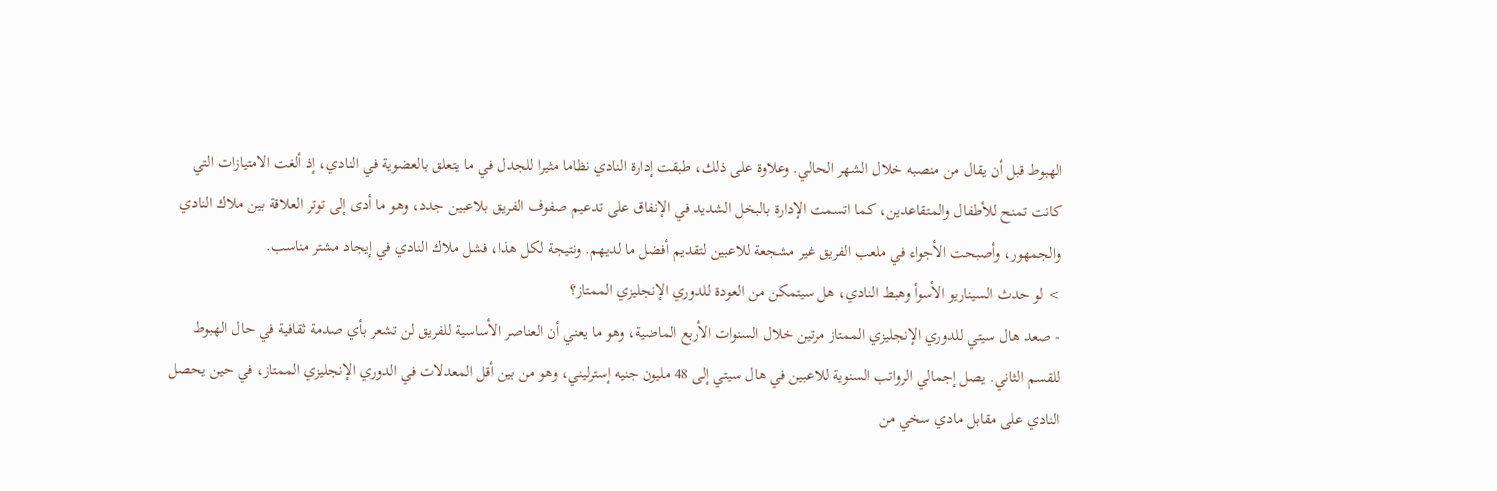الهبوط قبل أن يقال من منصبه خلال الشهر الحالي. وعلاوة على ذلك، طبقت إدارة النادي نظاما مثيرا للجدل في ما يتعلق بالعضوية في النادي، إذ ألغت الامتيازات التي كانت تمنح للأطفال والمتقاعدين، كما اتسمت الإدارة بالبخل الشديد في الإنفاق على تدعيم صفوف الفريق بلاعبين جدد، وهو ما أدى إلى توتر العلاقة بين ملاك النادي والجمهور، وأصبحت الأجواء في ملعب الفريق غير مشجعة للاعبين لتقديم أفضل ما لديهم. ونتيجة لكل هذا، فشل ملاك النادي في إيجاد مشتر مناسب.
> لو حدث السيناريو الأسوأ وهبط النادي، هل سيتمكن من العودة للدوري الإنجليزي الممتاز؟
- صعد هال سيتي للدوري الإنجليزي الممتاز مرتين خلال السنوات الأربع الماضية، وهو ما يعني أن العناصر الأساسية للفريق لن تشعر بأي صدمة ثقافية في حال الهبوط للقسم الثاني. يصل إجمالي الرواتب السنوية للاعبين في هال سيتي إلى 48 مليون جنيه إسترليني، وهو من بين أقل المعدلات في الدوري الإنجليزي الممتاز، في حين يحصل النادي على مقابل مادي سخي من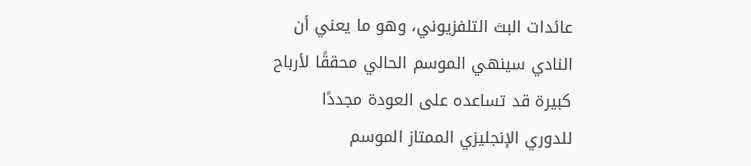عائدات البث التلفزيوني، وهو ما يعني أن النادي سينهي الموسم الحالي محققًا لأرباح كبيرة قد تساعده على العودة مجددًا للدوري الإنجليزي الممتاز الموسم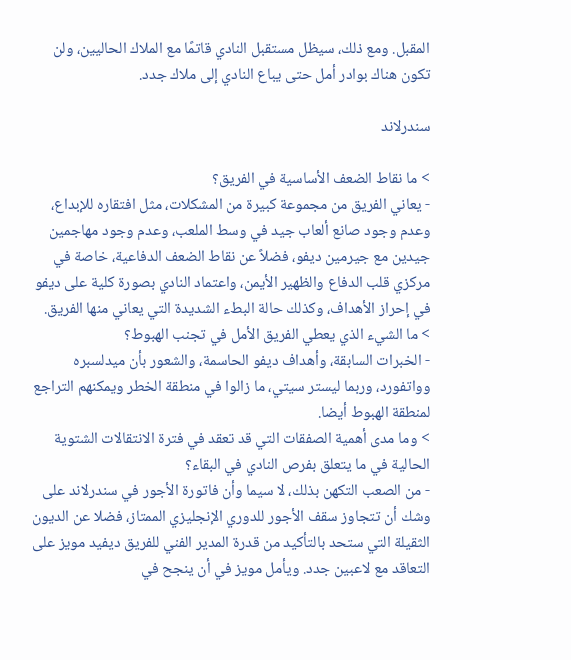المقبل. ومع ذلك، سيظل مستقبل النادي قاتمًا مع الملاك الحاليين، ولن تكون هناك بوادر أمل حتى يباع النادي إلى ملاك جدد.

سندرلاند

> ما نقاط الضعف الأساسية في الفريق؟
- يعاني الفريق من مجموعة كبيرة من المشكلات، مثل افتقاره للإبداع، وعدم وجود صانع ألعاب جيد في وسط الملعب، وعدم وجود مهاجمين جيدين مع جيرمين ديفو، فضلاً عن نقاط الضعف الدفاعية، خاصة في مركزي قلب الدفاع والظهير الأيمن، واعتماد النادي بصورة كلية على ديفو في إحراز الأهداف، وكذلك حالة البطء الشديدة التي يعاني منها الفريق.
> ما الشيء الذي يعطي الفريق الأمل في تجنب الهبوط؟
- الخبرات السابقة، وأهداف ديفو الحاسمة، والشعور بأن ميدلسبره وواتفورد، وربما ليستر سيتي، ما زالوا في منطقة الخطر ويمكنهم التراجع لمنطقة الهبوط أيضا.
> وما مدى أهمية الصفقات التي قد تعقد في فترة الانتقالات الشتوية الحالية في ما يتعلق بفرص النادي في البقاء؟
- من الصعب التكهن بذلك، لا سيما وأن فاتورة الأجور في سندرلاند على وشك أن تتجاوز سقف الأجور للدوري الإنجليزي الممتاز، فضلا عن الديون الثقيلة التي ستحد بالتأكيد من قدرة المدير الفني للفريق ديفيد مويز على التعاقد مع لاعبين جدد. ويأمل مويز في أن ينجح في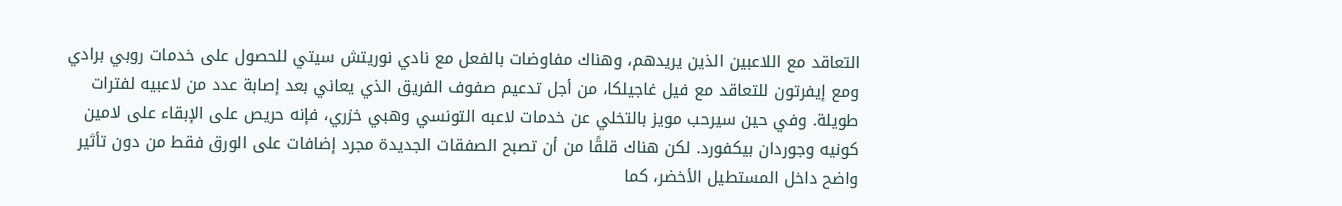التعاقد مع اللاعبين الذين يريدهم، وهناك مفاوضات بالفعل مع نادي نوريتش سيتي للحصول على خدمات روبي برادي ومع إيفرتون للتعاقد مع فيل غاجيلكا، من أجل تدعيم صفوف الفريق الذي يعاني بعد إصابة عدد من لاعبيه لفترات طويلة. وفي حين سيرحب مويز بالتخلي عن خدمات لاعبه التونسي وهبي خزري، فإنه حريص على الإبقاء على لامين كونيه وجوردان بيكفورد. لكن هناك قلقًا من أن تصبح الصفقات الجديدة مجرد إضافات على الورق فقط من دون تأثير واضح داخل المستطيل الأخضر، كما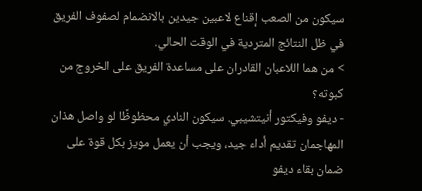سيكون من الصعب إقناع لاعبين جيدين بالانضمام لصفوف الفريق في ظل النتائج المتردية في الوقت الحالي.
> من هما اللاعبان القادران على مساعدة الفريق على الخروج من كبوته؟
- ديفو وفيكتور أنيتشيبي. سيكون النادي محظوظًا لو واصل هذان المهاجمان تقديم أداء جيد، ويجب أن يعمل مويز بكل قوة على ضمان بقاء ديفو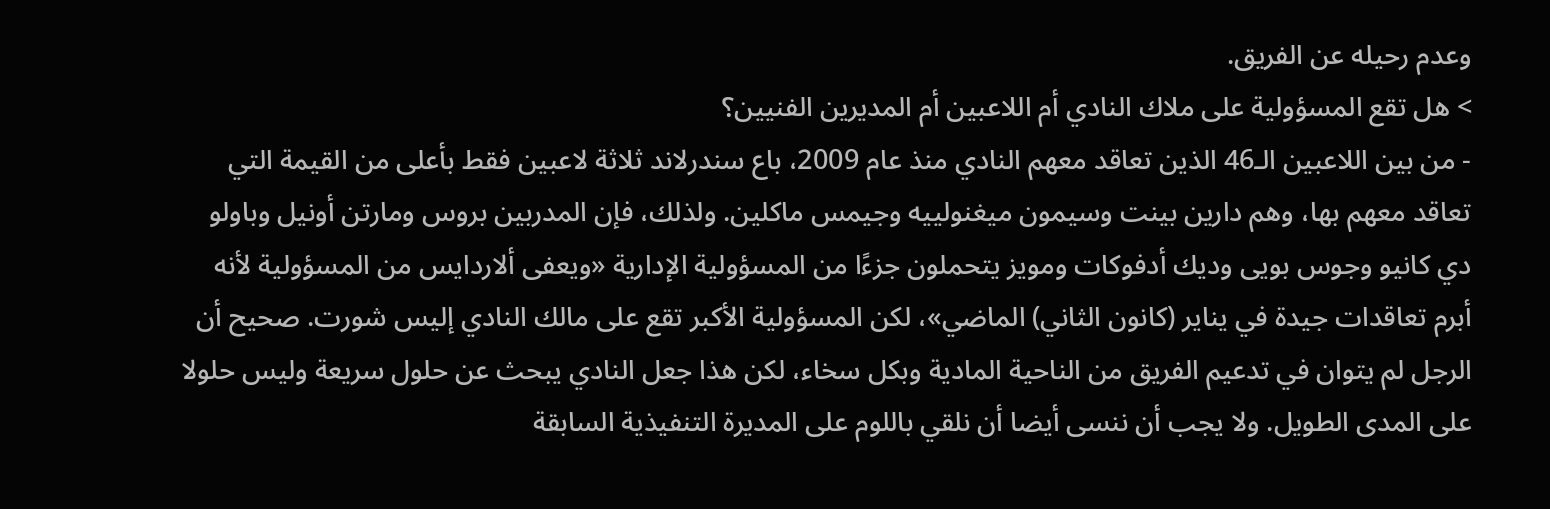وعدم رحيله عن الفريق.
> هل تقع المسؤولية على ملاك النادي أم اللاعبين أم المديرين الفنيين؟
- من بين اللاعبين الـ46 الذين تعاقد معهم النادي منذ عام 2009، باع سندرلاند ثلاثة لاعبين فقط بأعلى من القيمة التي تعاقد معهم بها، وهم دارين بينت وسيمون ميغنولييه وجيمس ماكلين. ولذلك، فإن المدربين بروس ومارتن أونيل وباولو دي كانيو وجوس بويى وديك أدفوكات ومويز يتحملون جزءًا من المسؤولية الإدارية «ويعفى ألاردايس من المسؤولية لأنه أبرم تعاقدات جيدة في يناير (كانون الثاني) الماضي»، لكن المسؤولية الأكبر تقع على مالك النادي إليس شورت. صحيح أن الرجل لم يتوان في تدعيم الفريق من الناحية المادية وبكل سخاء، لكن هذا جعل النادي يبحث عن حلول سريعة وليس حلولا على المدى الطويل. ولا يجب أن ننسى أيضا أن نلقي باللوم على المديرة التنفيذية السابقة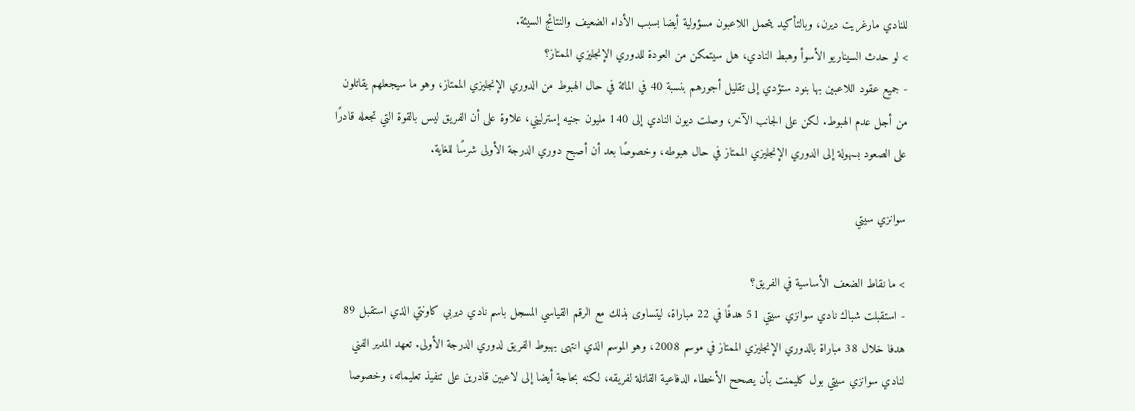للنادي مارغريت ديرن، وبالتأكيد يتحمل اللاعبون مسؤولية أيضا بسبب الأداء الضعيف والنتائج السيئة.
> لو حدث السيناريو الأسوأ وهبط النادي، هل سيتمكن من العودة للدوري الإنجليزي الممتاز؟
- جميع عقود اللاعبين بها بنود ستؤدي إلى تقليل أجورهم بنسبة 40 في المائة في حال الهبوط من الدوري الإنجليزي الممتاز، وهو ما سيجعلهم يقاتلون من أجل عدم الهبوط. لكن على الجانب الآخر، وصلت ديون النادي إلى 140 مليون جنيه إسترليني، علاوة على أن الفريق ليس بالقوة التي تجعله قادرًا على الصعود بسهولة إلى الدوري الإنجليزي الممتاز في حال هبوطه، وخصوصًا بعد أن أصبح دوري الدرجة الأولى شرسًا للغاية.

سوانزي سيتي

> ما نقاط الضعف الأساسية في الفريق؟
- استقبلت شباك نادي سوانزي سيتي 51 هدفًا في 22 مباراة، ليتساوى بذلك مع الرقم القياسي المسجل باسم نادي ديربي كاونتي الذي استقبل 89 هدفا خلال 38 مباراة بالدوري الإنجليزي الممتاز في موسم 2008، وهو الموسم الذي انتهى بهبوط الفريق لدوري الدرجة الأولى. تعهد المدير الفني لنادي سوانزي سيتي بول كليمنت بأن يصحح الأخطاء الدفاعية القاتلة لفريقه، لكنه بحاجة أيضا إلى لاعبين قادرين على تنفيذ تعليماته، وخصوصا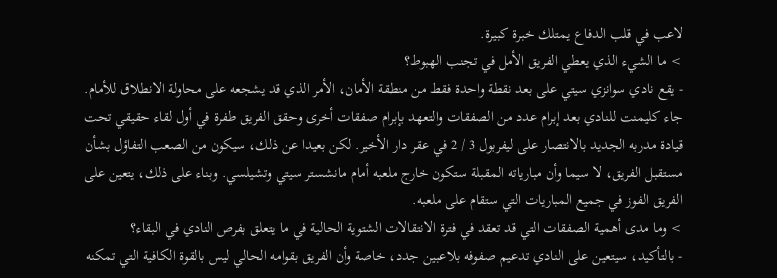لاعب في قلب الدفاع يمتلك خبرة كبيرة.
> ما الشيء الذي يعطي الفريق الأمل في تجنب الهبوط؟
- يقع نادي سوانزي سيتي على بعد نقطة واحدة فقط من منطقة الأمان، الأمر الذي قد يشجعه على محاولة الانطلاق للأمام. جاء كليمنت للنادي بعد إبرام عدد من الصفقات والتعهد بإبرام صفقات أخرى وحقق الفريق طفرة في أول لقاء حقيقي تحت قيادة مدربه الجديد بالانتصار على ليفربول 3 / 2 في عقر دار الأخير. لكن بعيدا عن ذلك، سيكون من الصعب التفاؤل بشأن مستقبل الفريق، لا سيما وأن مبارياته المقبلة ستكون خارج ملعبه أمام مانشستر سيتي وتشيلسي. وبناء على ذلك، يتعين على الفريق الفوز في جميع المباريات التي ستقام على ملعبه.
> وما مدى أهمية الصفقات التي قد تعقد في فترة الانتقالات الشتوية الحالية في ما يتعلق بفرص النادي في البقاء؟
- بالتأكيد، سيتعين على النادي تدعيم صفوفه بلاعبين جدد، خاصة وأن الفريق بقوامه الحالي ليس بالقوة الكافية التي تمكنه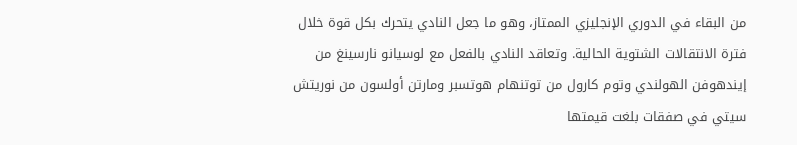من البقاء في الدوري الإنجليزي الممتاز، وهو ما جعل النادي يتحرك بكل قوة خلال فترة الانتقالات الشتوية الحالية. وتعاقد النادي بالفعل مع لوسيانو نارسينغ من إيندهوفن الهولندي وتوم كارول من توتنهام هوتسبر ومارتن أولسون من نوريتش سيتي في صفقات بلغت قيمتها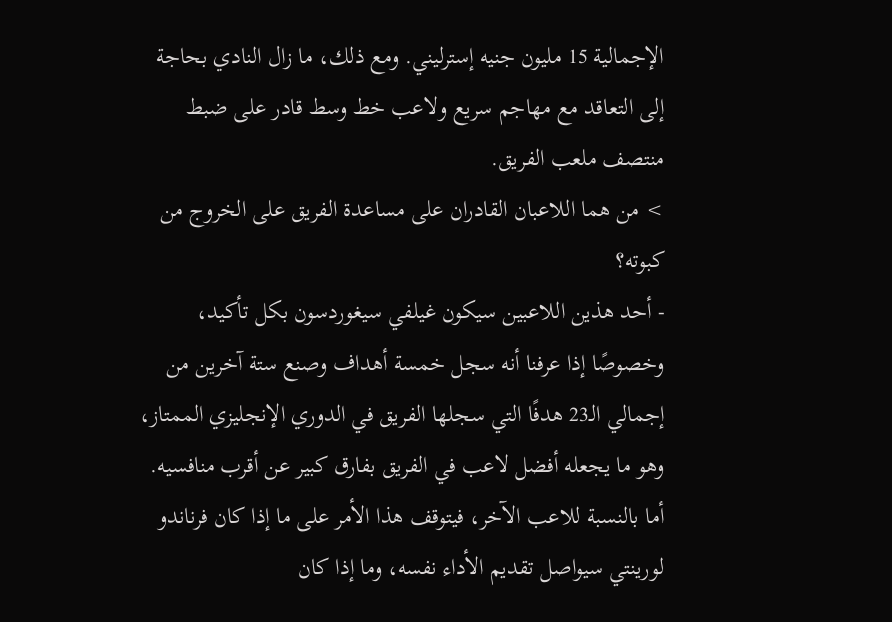الإجمالية 15 مليون جنيه إسترليني. ومع ذلك، ما زال النادي بحاجة إلى التعاقد مع مهاجم سريع ولاعب خط وسط قادر على ضبط منتصف ملعب الفريق.
> من هما اللاعبان القادران على مساعدة الفريق على الخروج من كبوته؟
- أحد هذين اللاعبين سيكون غيلفي سيغوردسون بكل تأكيد، وخصوصًا إذا عرفنا أنه سجل خمسة أهداف وصنع ستة آخرين من إجمالي الـ23 هدفًا التي سجلها الفريق في الدوري الإنجليزي الممتاز، وهو ما يجعله أفضل لاعب في الفريق بفارق كبير عن أقرب منافسيه. أما بالنسبة للاعب الآخر، فيتوقف هذا الأمر على ما إذا كان فرناندو لورينتي سيواصل تقديم الأداء نفسه، وما إذا كان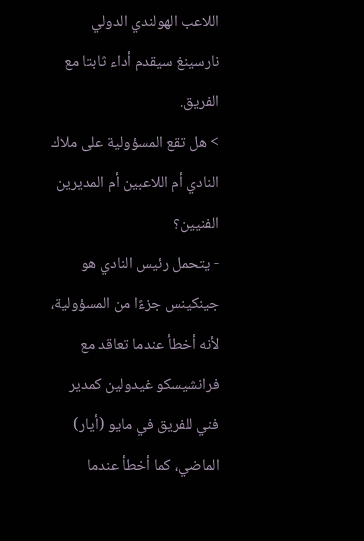اللاعب الهولندي الدولي نارسينغ سيقدم أداء ثابتا مع الفريق.
> هل تقع المسؤولية على ملاك النادي أم اللاعبين أم المديرين الفنيين؟
- يتحمل رئيس النادي هو جينكينس جزءًا من المسؤولية، لأنه أخطأ عندما تعاقد مع فرانشيسكو غيدولين كمدير فني للفريق في مايو (أيار) الماضي، كما أخطأ عندما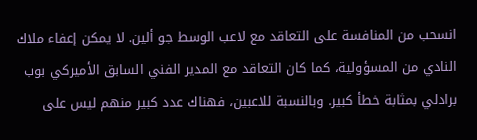انسحب من المنافسة على التعاقد مع لاعب الوسط جو ألين. لا يمكن إعفاء ملاك النادي من المسؤولية، كما كان التعاقد مع المدير الفني السابق الأميركي بوب برادلي بمثابة خطأ كبير. وبالنسبة للاعبين، فهناك عدد كبير منهم ليس على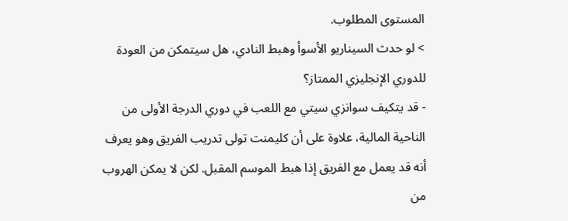المستوى المطلوب.
> لو حدث السيناريو الأسوأ وهبط النادي، هل سيتمكن من العودة للدوري الإنجليزي الممتاز؟
- قد يتكيف سوانزي سيتي مع اللعب في دوري الدرجة الأولى من الناحية المالية، علاوة على أن كليمنت تولى تدريب الفريق وهو يعرف أنه قد يعمل مع الفريق إذا هبط الموسم المقبل. لكن لا يمكن الهروب من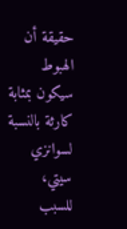حقيقة أن الهبوط سيكون بمثابة كارثة بالنسبة لسوانزي سيتي، للسبب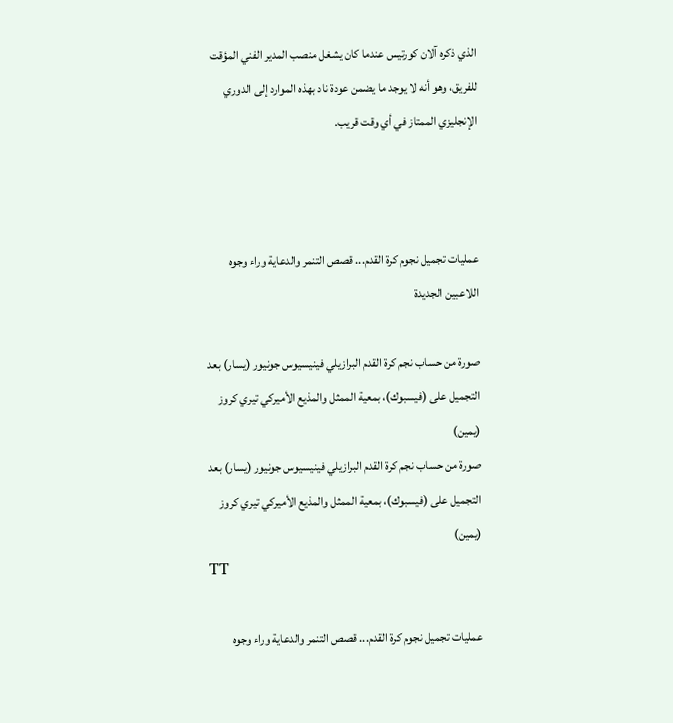الذي ذكره آلان كورتيس عندما كان يشغل منصب المدير الفني المؤقت للفريق، وهو أنه لا يوجد ما يضمن عودة ناد بهذه الموارد إلى الدوري الإنجليزي الممتاز في أي وقت قريب.



عمليات تجميل نجوم كرة القدم... قصص التنمر والدعاية وراء وجوه اللاعبين الجديدة

صورة من حساب نجم كرة القدم البرازيلي فينيسيوس جونيور (يسار) بعد التجميل على (فيسبوك)، بمعية الممثل والمذيع الأميركي تيري كروز (يمين)
صورة من حساب نجم كرة القدم البرازيلي فينيسيوس جونيور (يسار) بعد التجميل على (فيسبوك)، بمعية الممثل والمذيع الأميركي تيري كروز (يمين)
TT

عمليات تجميل نجوم كرة القدم... قصص التنمر والدعاية وراء وجوه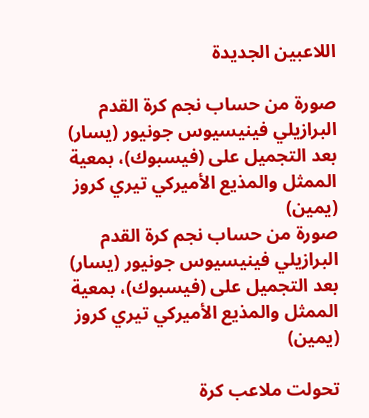اللاعبين الجديدة

صورة من حساب نجم كرة القدم البرازيلي فينيسيوس جونيور (يسار) بعد التجميل على (فيسبوك)، بمعية الممثل والمذيع الأميركي تيري كروز (يمين)
صورة من حساب نجم كرة القدم البرازيلي فينيسيوس جونيور (يسار) بعد التجميل على (فيسبوك)، بمعية الممثل والمذيع الأميركي تيري كروز (يمين)

تحولت ملاعب كرة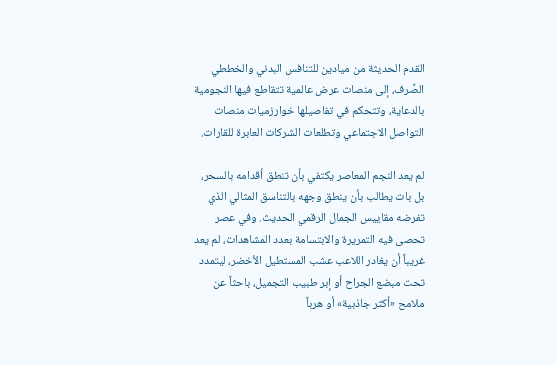القدم الحديثة من ميادين للتنافس البدني والخططي الصِّرف، إلى منصات عرض عالمية تتقاطع فيها النجومية بالدعاية، وتتحكم في تفاصيلها خوارزميات منصات التواصل الاجتماعي وتطلعات الشركات العابرة للقارات.

لم يعد النجم المعاصر يكتفي بأن تنطق أقدامه بالسحر، بل بات يطالب بأن ينطق وجهه بالتناسق المثالي الذي تفرضه مقاييس الجمال الرقمي الحديث. وفي عصر تحصى فيه التمريرة والابتسامة بعدد المشاهدات، لم يعد غريباً أن يغادر اللاعب عشب المستطيل الأخضر، ليتمدد تحت مبضع الجراح أو إبر طبيب التجميل، باحثاً عن ملامح «أكثر جاذبية» أو هرباً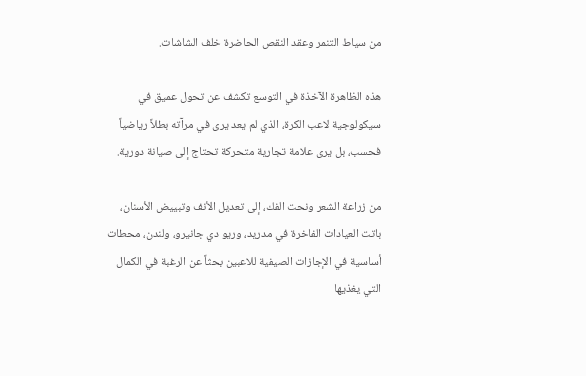من سياط التنمر وعقد النقص الحاضرة خلف الشاشات.

هذه الظاهرة الآخذة في التوسع تكشف عن تحول عميق في سيكولوجية لاعب الكرة، الذي لم يعد يرى في مرآته بطلاً رياضياً فحسب، بل يرى علامة تجارية متحركة تحتاج إلى صيانة دورية.

من زراعة الشعر ونحت الفك، إلى تعديل الأنف وتبييض الأسنان، باتت العيادات الفاخرة في مدريد، وريو دي جانيرو، ولندن، محطات أساسية في الإجازات الصيفية للاعبين بحثاً عن الرغبة في الكمال التي يغذيها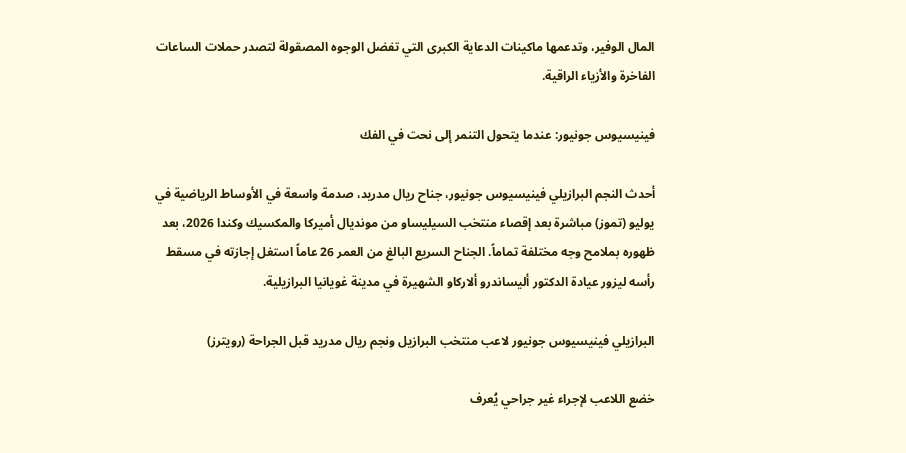المال الوفير، وتدعمها ماكينات الدعاية الكبرى التي تفضل الوجوه المصقولة لتصدر حملات الساعات الفاخرة والأزياء الراقية.

فينيسيوس جونيور: عندما يتحول التنمر إلى نحت في الفك

أحدث النجم البرازيلي فينيسيوس جونيور، جناح ريال مدريد، صدمة واسعة في الأوساط الرياضية في يوليو (تموز) مباشرة بعد إقصاء منتخب السيليساو من مونديال أميركا والمكسيك وكندا 2026، بعد ظهوره بملامح وجه مختلفة تماماً. الجناح السريع البالغ من العمر 26 عاماً استغل إجازته في مسقط رأسه ليزور عيادة الدكتور أليساندرو ألاركاو الشهيرة في مدينة غويانيا البرازيلية.

البرازيلي فينيسيوس جونيور لاعب منتخب البرازيل ونجم ريال مدريد قبل الجراحة (رويترز)

خضع اللاعب لإجراء غير جراحي يُعرف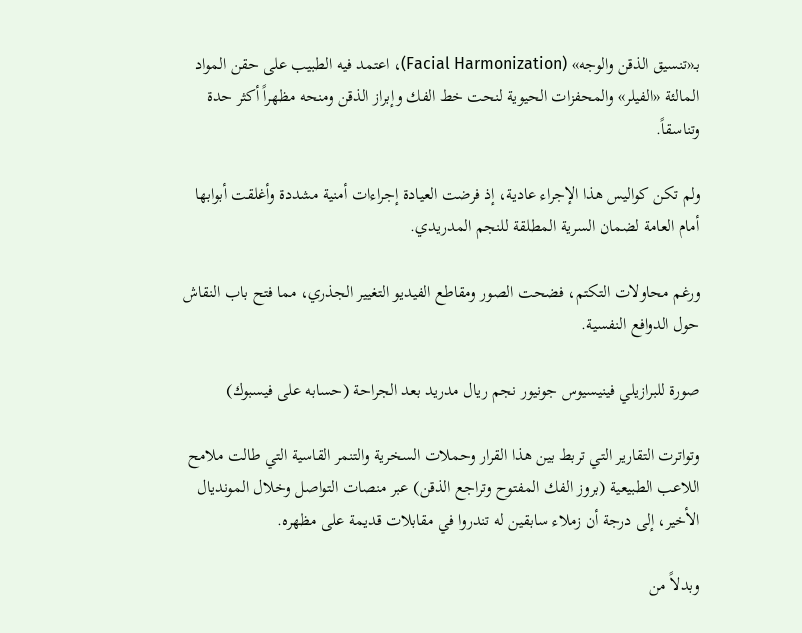بـ«تنسيق الذقن والوجه» (Facial Harmonization)، اعتمد فيه الطبيب على حقن المواد المالئة «الفيلر» والمحفزات الحيوية لنحت خط الفك وإبراز الذقن ومنحه مظهراً أكثر حدة وتناسقاً.

ولم تكن كواليس هذا الإجراء عادية، إذ فرضت العيادة إجراءات أمنية مشددة وأغلقت أبوابها أمام العامة لضمان السرية المطلقة للنجم المدريدي.

ورغم محاولات التكتم، فضحت الصور ومقاطع الفيديو التغيير الجذري، مما فتح باب النقاش حول الدوافع النفسية.

صورة للبرازيلي فينيسيوس جونيور نجم ريال مدريد بعد الجراحة (حسابه على فيسبوك)

وتواترت التقارير التي تربط بين هذا القرار وحملات السخرية والتنمر القاسية التي طالت ملامح اللاعب الطبيعية (بروز الفك المفتوح وتراجع الذقن) عبر منصات التواصل وخلال المونديال الأخير، إلى درجة أن زملاء سابقين له تندروا في مقابلات قديمة على مظهره.

وبدلاً من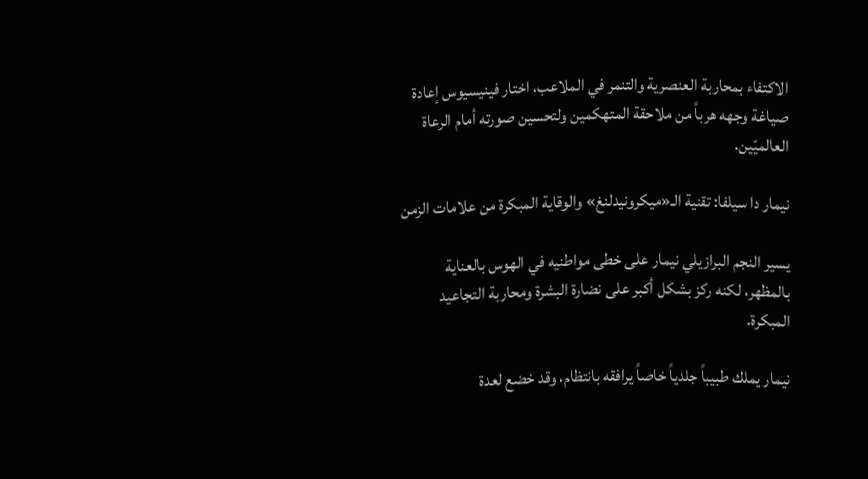الاكتفاء بمحاربة العنصرية والتنمر في الملاعب، اختار فينيسيوس إعادة صياغة وجهه هرباً من ملاحقة المتهكمين ولتحسين صورته أمام الرعاة العالميّين.

نيمار دا سيلفا: تقنية الـ«ميكرونيدلنغ» والوقاية المبكرة من علامات الزمن

يسير النجم البرازيلي نيمار على خطى مواطنيه في الهوس بالعناية بالمظهر، لكنه ركز بشكل أكبر على نضارة البشرة ومحاربة التجاعيد المبكرة.

نيمار يملك طبيباً جلدياً خاصاً يرافقه بانتظام، وقد خضع لعدة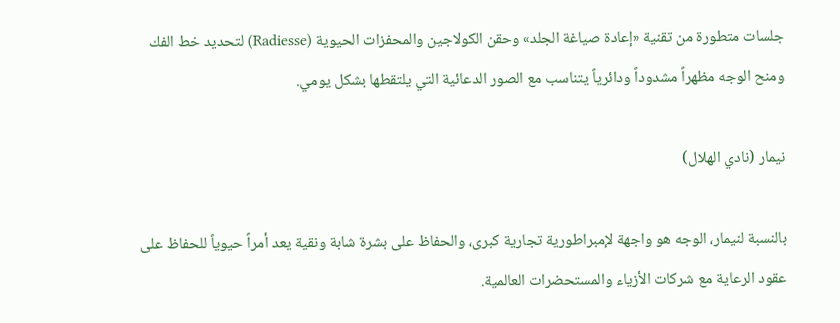جلسات متطورة من تقنية «إعادة صياغة الجلد» وحقن الكولاجين والمحفزات الحيوية (Radiesse) لتحديد خط الفك ومنح الوجه مظهراً مشدوداً ودائرياً يتناسب مع الصور الدعائية التي يلتقطها بشكل يومي.

نيمار (نادي الهلال)

بالنسبة لنيمار، الوجه هو واجهة لإمبراطورية تجارية كبرى، والحفاظ على بشرة شابة ونقية يعد أمراً حيوياً للحفاظ على عقود الرعاية مع شركات الأزياء والمستحضرات العالمية.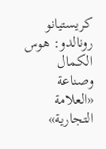كريستيانو رونالدو: هوس الكمال وصناعة «العلامة التجارية»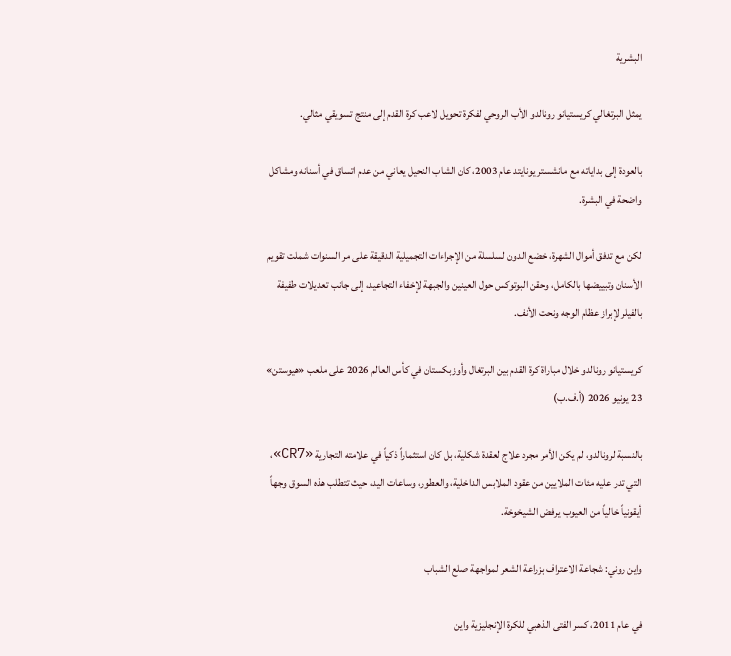البشرية

يمثل البرتغالي كريستيانو رونالدو الأب الروحي لفكرة تحويل لاعب كرة القدم إلى منتج تسويقي مثالي.

بالعودة إلى بداياته مع مانشستر يونايتد عام 2003، كان الشاب النحيل يعاني من عدم اتساق في أسنانه ومشاكل واضحة في البشرة.

لكن مع تدفق أموال الشهرة، خضع الدون لسلسلة من الإجراءات التجميلية الدقيقة على مر السنوات شملت تقويم الأسنان وتبييضها بالكامل، وحقن البوتوكس حول العينين والجبهة لإخفاء التجاعيد، إلى جانب تعديلات طفيفة بالفيلر لإبراز عظام الوجه ونحت الأنف.

كريستيانو رونالدو خلال مباراة كرة القدم بين البرتغال وأوزبكستان في كأس العالم 2026 على ملعب «هيوستن» 23 يونيو 2026 (أ.ف.ب)

بالنسبة لرونالدو، لم يكن الأمر مجرد علاج لعقدة شكلية، بل كان استثماراً ذكياً في علامته التجارية «CR7»، التي تدر عليه مئات الملايين من عقود الملابس الداخلية، والعطور، وساعات اليد، حيث تتطلب هذه السوق وجهاً أيقونياً خالياً من العيوب يرفض الشيخوخة.

واين روني: شجاعة الاعتراف بزراعة الشعر لمواجهة صلع الشباب

في عام 2011، كسر الفتى الذهبي للكرة الإنجليزية واين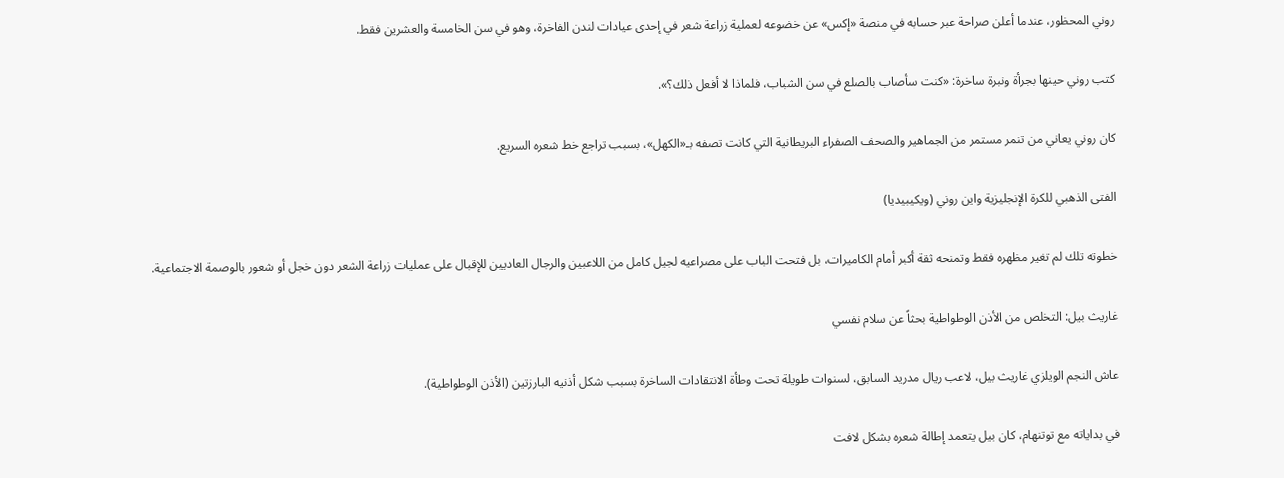روني المحظور، عندما أعلن صراحة عبر حسابه في منصة «إكس» عن خضوعه لعملية زراعة شعر في إحدى عيادات لندن الفاخرة، وهو في سن الخامسة والعشرين فقط.

كتب روني حينها بجرأة ونبرة ساخرة: «كنت سأصاب بالصلع في سن الشباب، فلماذا لا أفعل ذلك؟».

كان روني يعاني من تنمر مستمر من الجماهير والصحف الصفراء البريطانية التي كانت تصفه بـ«الكهل»، بسبب تراجع خط شعره السريع.

الفتى الذهبي للكرة الإنجليزية واين روني (ويكيبيديا)

خطوته تلك لم تغير مظهره فقط وتمنحه ثقة أكبر أمام الكاميرات، بل فتحت الباب على مصراعيه لجيل كامل من اللاعبين والرجال العاديين للإقبال على عمليات زراعة الشعر دون خجل أو شعور بالوصمة الاجتماعية.

غاريث بيل: التخلص من الأذن الوطواطية بحثاً عن سلام نفسي

عاش النجم الويلزي غاريث بيل، لاعب ريال مدريد السابق، لسنوات طويلة تحت وطأة الانتقادات الساخرة بسبب شكل أذنيه البارزتين (الأذن الوطواطية).

في بداياته مع توتنهام، كان بيل يتعمد إطالة شعره بشكل لافت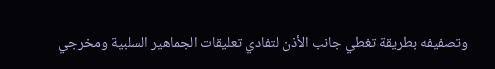وتصفيفه بطريقة تغطي جانب الأذن لتفادي تعليقات الجماهير السلبية ومخرجي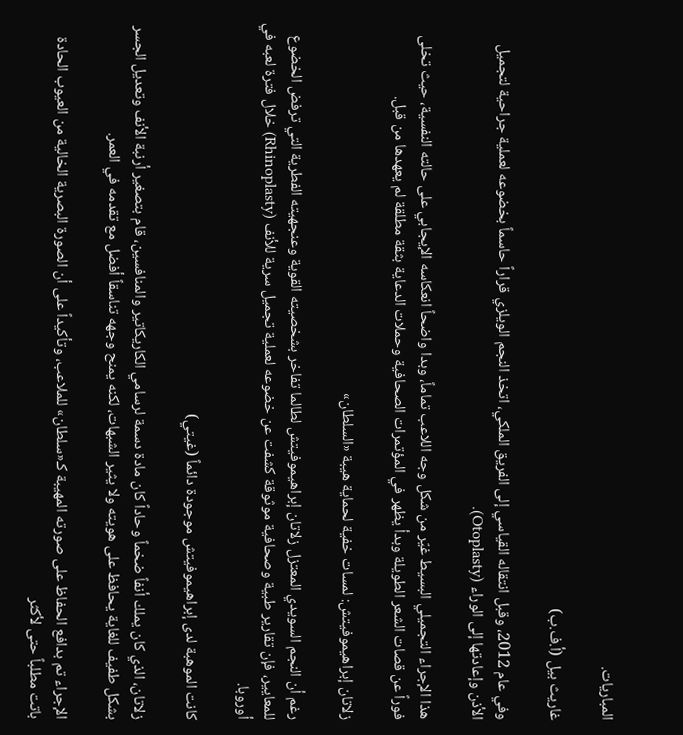المباريات.

غاريث بيل (أ.ف.ب)

وفي عام 2012، وقبل انتقاله القياسي إلى الفريق الملكي، اتخذ النجم الويلزي قراراً حاسماً بخضوعه لعملية جراحية لتجميل الأذن وإعادتها إلى الوراء (Otoplasty).

هذا الإجراء التجميلي البسيط غيّر من شكل وجه اللاعب تماماً، وبدا واضحاً انعكاسه الإيجابي على حالته النفسية، حيث تخلى فوراً عن قصات الشعر الطويلة وبدأ يظهر في المؤتمرات الصحافية وحملات الدعاية بثقة مطلقة لم يعهدها من قبل.

زلاتان إبراهيموفيتش: لمسات خفية لحماية هيبة «السلطان»

رغم أن النجم السويدي المعتزل زلاتان إبراهيموفيتش لطالما تفاخر بشخصيته القوية وعنجهيته الفطرية التي ترفض الخضوع للمعايير، فإن تقارير طبية وصحافية موثوقة كشفت عن خضوعه لعملية تجميل سرية للأنف (Rhinoplasty) خلال فترة لعبه في أوروبا.

كانت الموهبة لدى إبراهيموفيتش موجودة دائماً (غيتي)

زلاتان، الذي كان يملك أنفاً ضخماً وحاداً كان مادة دسمة لرسامي الكاريكاتير والمنافسين، قام بتصغير أرنبة الأنف وتعديل الجسر بشكل طفيف للغاية يحافظ على هويته ولا يثير الشبهات، لكنه يمنح وجهه تناسقاً أفضل مع تقدمه في العمر.

الإجراء تم بدافع الحفاظ على صورته المهيبة كـ«سلطان» للملاعب، وتأكيداً على أن الصورة البصرية الخالية من العيوب الحادة باتت مطلباً حتى لأكثر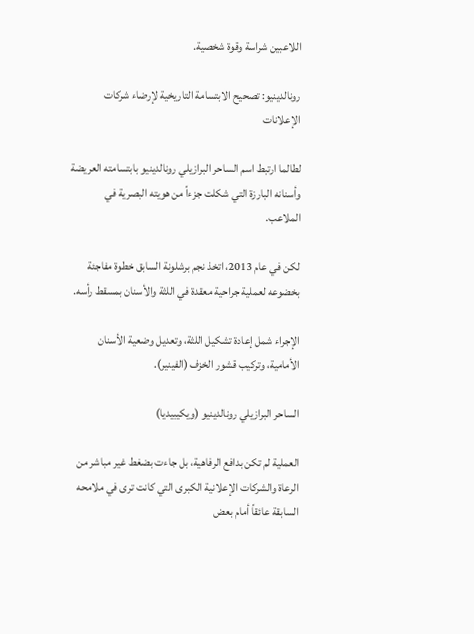اللاعبين شراسة وقوة شخصية.

رونالدينيو: تصحيح الابتسامة التاريخية لإرضاء شركات الإعلانات

لطالما ارتبط اسم الساحر البرازيلي رونالدينيو بابتسامته العريضة وأسنانه البارزة التي شكلت جزءاً من هويته البصرية في الملاعب.

لكن في عام 2013، اتخذ نجم برشلونة السابق خطوة مفاجئة بخضوعه لعملية جراحية معقدة في اللثة والأسنان بمسقط رأسه.

الإجراء شمل إعادة تشكيل اللثة، وتعديل وضعية الأسنان الأمامية، وتركيب قشور الخزف (الفينير).

الساحر البرازيلي رونالدينيو (ويكيبيديا)

العملية لم تكن بدافع الرفاهية، بل جاءت بضغط غير مباشر من الرعاة والشركات الإعلانية الكبرى التي كانت ترى في ملامحه السابقة عائقاً أمام بعض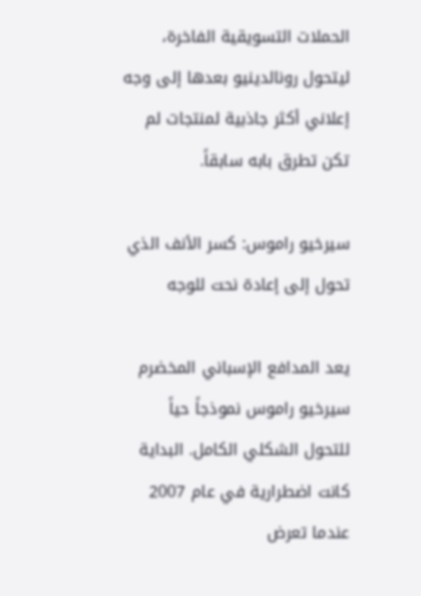الحملات التسويقية الفاخرة، ليتحول رونالدينيو بعدها إلى وجه إعلاني أكثر جاذبية لمنتجات لم تكن تطرق بابه سابقاً.

سيرخيو راموس: كسر الأنف الذي تحول إلى إعادة نحت للوجه

يعد المدافع الإسباني المخضرم سيرخيو راموس نموذجاً حياً للتحول الشكلي الكامل. البداية كانت اضطرارية في عام 2007 عندما تعرض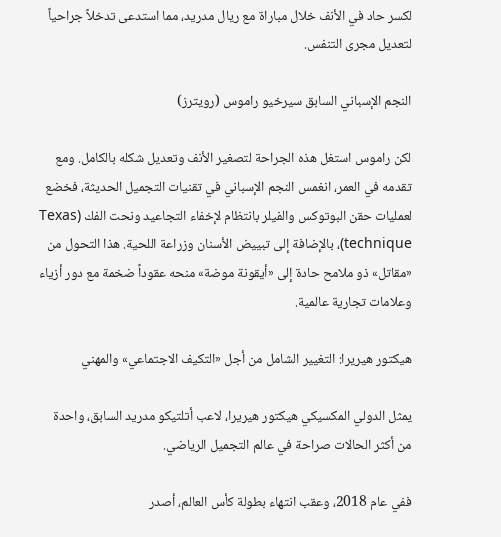لكسر حاد في الأنف خلال مباراة مع ريال مدريد، مما استدعى تدخلاً جراحياً لتعديل مجرى التنفس.

النجم الإسباني السابق سيرخيو راموس (رويترز)

لكن راموس استغل هذه الجراحة لتصغير الأنف وتعديل شكله بالكامل. ومع تقدمه في العمر، انغمس النجم الإسباني في تقنيات التجميل الحديثة، فخضع لعمليات حقن البوتوكس والفيلر بانتظام لإخفاء التجاعيد ونحت الفك (Texas technique)، بالإضافة إلى تبييض الأسنان وزراعة اللحية. هذا التحول من «مقاتل» ذو ملامح حادة إلى «أيقونة موضة» منحه عقوداً ضخمة مع دور أزياء وعلامات تجارية عالمية.

هيكتور هيريرا: التغيير الشامل من أجل «التكيف الاجتماعي» والمهني

يمثل الدولي المكسيكي هيكتور هيريرا، لاعب أتلتيكو مدريد السابق، واحدة من أكثر الحالات صراحة في عالم التجميل الرياضي.

ففي عام 2018، وعقب انتهاء بطولة كأس العالم، أصدر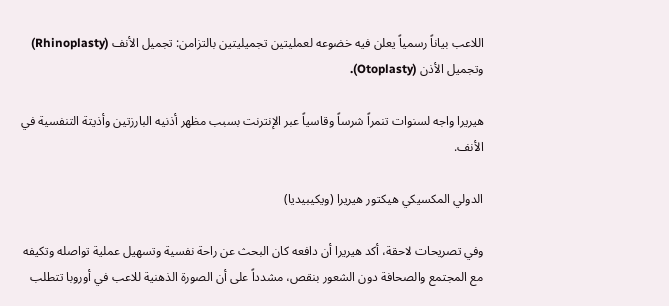اللاعب بياناً رسمياً يعلن فيه خضوعه لعمليتين تجميليتين بالتزامن: تجميل الأنف (Rhinoplasty) وتجميل الأذن (Otoplasty).

هيريرا واجه لسنوات تنمراً شرساً وقاسياً عبر الإنترنت بسبب مظهر أذنيه البارزتين وأذيتة التنفسية في الأنف.

الدولي المكسيكي هيكتور هيريرا (ويكيبيديا)

وفي تصريحات لاحقة، أكد هيريرا أن دافعه كان البحث عن راحة نفسية وتسهيل عملية تواصله وتكيفه مع المجتمع والصحافة دون الشعور بنقص، مشدداً على أن الصورة الذهنية للاعب في أوروبا تتطلب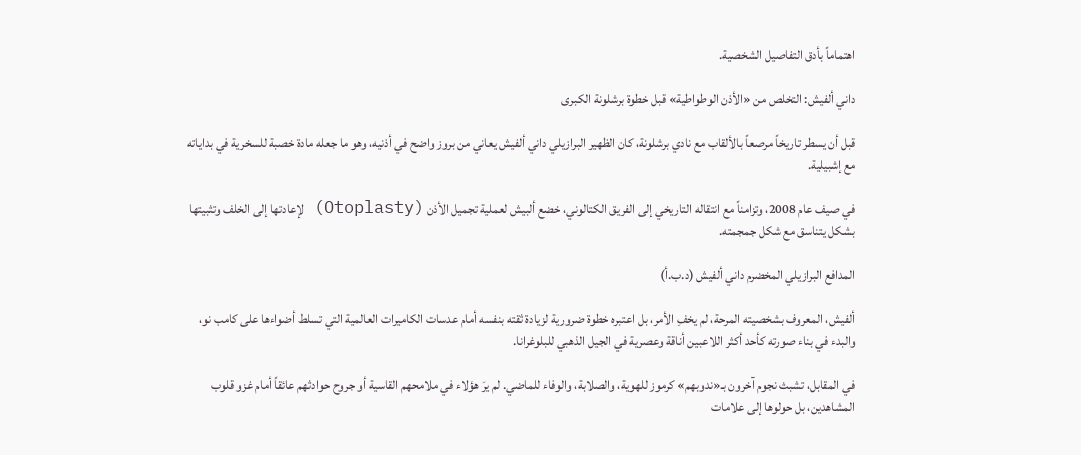اهتماماً بأدق التفاصيل الشخصية.

داني ألفيش: التخلص من «الأذن الوطواطية» قبل خطوة برشلونة الكبرى

قبل أن يسطر تاريخاً مرصعاً بالألقاب مع نادي برشلونة، كان الظهير البرازيلي داني ألفيش يعاني من بروز واضح في أذنيه، وهو ما جعله مادة خصبة للسخرية في بداياته مع إشبيلية.

في صيف عام 2008، وتزامناً مع انتقاله التاريخي إلى الفريق الكتالوني، خضع ألبيش لعملية تجميل الأذن (Otoplasty) لإعادتها إلى الخلف وتثبيتها بشكل يتناسق مع شكل جمجمته.

المدافع البرازيلي المخضرم داني ألفيش (د.ب.أ)

ألفيش، المعروف بشخصيته المرحة، لم يخفِ الأمر، بل اعتبره خطوة ضرورية لزيادة ثقته بنفسه أمام عدسات الكاميرات العالمية التي تسلط أضواءها على كامب نو، والبدء في بناء صورته كأحد أكثر اللاعبين أناقة وعصرية في الجيل الذهبي للبلوغرانا.

في المقابل، تشبث نجوم آخرون بـ«ندوبهم» كرموز للهوية، والصلابة، والوفاء للماضي. لم يرَ هؤلاء في ملامحهم القاسية أو جروح حوادثهم عائقاً أمام غزو قلوب المشاهدين، بل حولوها إلى علامات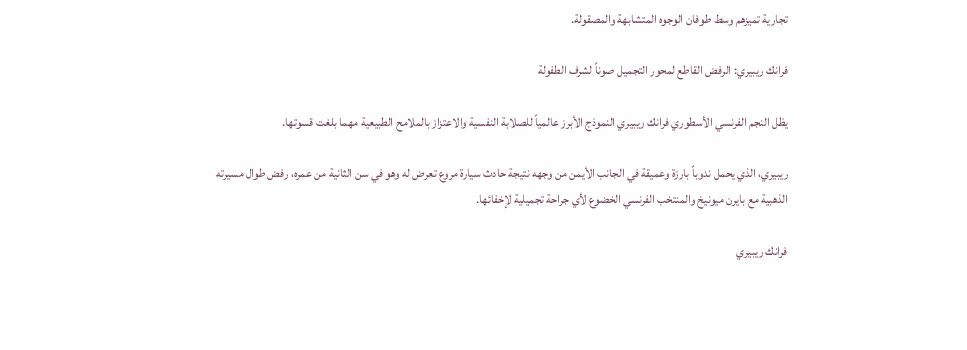تجارية تميزهم وسط طوفان الوجوه المتشابهة والمصقولة.

فرانك ريبيري: الرفض القاطع لمحور التجميل صوناً لشرف الطفولة

يظل النجم الفرنسي الأسطوري فرانك ريبيري النموذج الأبرز عالمياً للصلابة النفسية والاعتزاز بالملامح الطبيعية مهما بلغت قسوتها.

ريبيري، الذي يحمل ندوباً بارزة وعميقة في الجانب الأيمن من وجهه نتيجة حادث سيارة مروع تعرض له وهو في سن الثانية من عمره، رفض طوال مسيرته الذهبية مع بايرن ميونيخ والمنتخب الفرنسي الخضوع لأي جراحة تجميلية لإخفائها.

فرانك ريبيري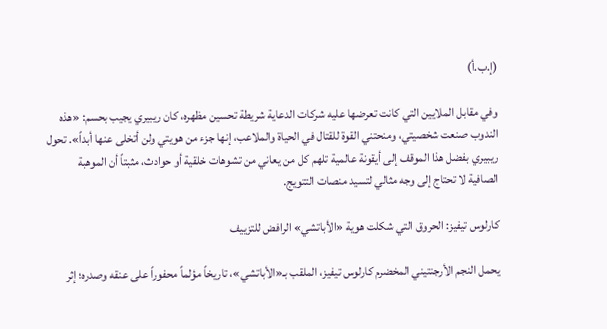(إ.ب.أ)

وفي مقابل الملايين التي كانت تعرضها عليه شركات الدعاية شريطة تحسين مظهره، كان ريبيري يجيب بحسم: «هذه الندوب صنعت شخصيتي، ومنحتني القوة للقتال في الحياة والملاعب، إنها جزء من هويتي ولن أتخلى عنها أبداً». تحول ريبيري بفضل هذا الموقف إلى أيقونة عالمية تلهم كل من يعاني من تشوهات خلقية أو حوادث، مثبتاً أن الموهبة الصافية لا تحتاج إلى وجه مثالي لتسيد منصات التتويج.

كارلوس تيفيز: الحروق التي شكلت هوية «الأباتشي» الرافض للتزييف

يحمل النجم الأرجنتيني المخضرم كارلوس تيفيز، الملقب بـ«الأباتشي»، تاريخاً مؤلماً محفوراً على عنقه وصدره؛ إثر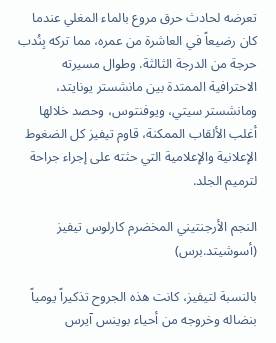تعرضه لحادث حرق مروع بالماء المغلي عندما كان رضيعاً في العاشرة من عمره، مما تركه بِنُدب حرجة من الدرجة الثالثة. وطوال مسيرته الاحترافية الممتدة بين مانشستر يونايتد، ومانشستر سيتي، ويوفنتوس، وحصد خلالها أغلب الألقاب الممكنة، قاوم تيفيز كل الضغوط الإعلانية والإعلامية التي حثته على إجراء جراحة لترميم الجلد.

النجم الأرجنتيني المخضرم كارلوس تيفيز (أسوشيتد.برس)

بالنسبة لتيفيز، كانت هذه الجروح تذكيراً يومياً بنضاله وخروجه من أحياء بوينس آيرس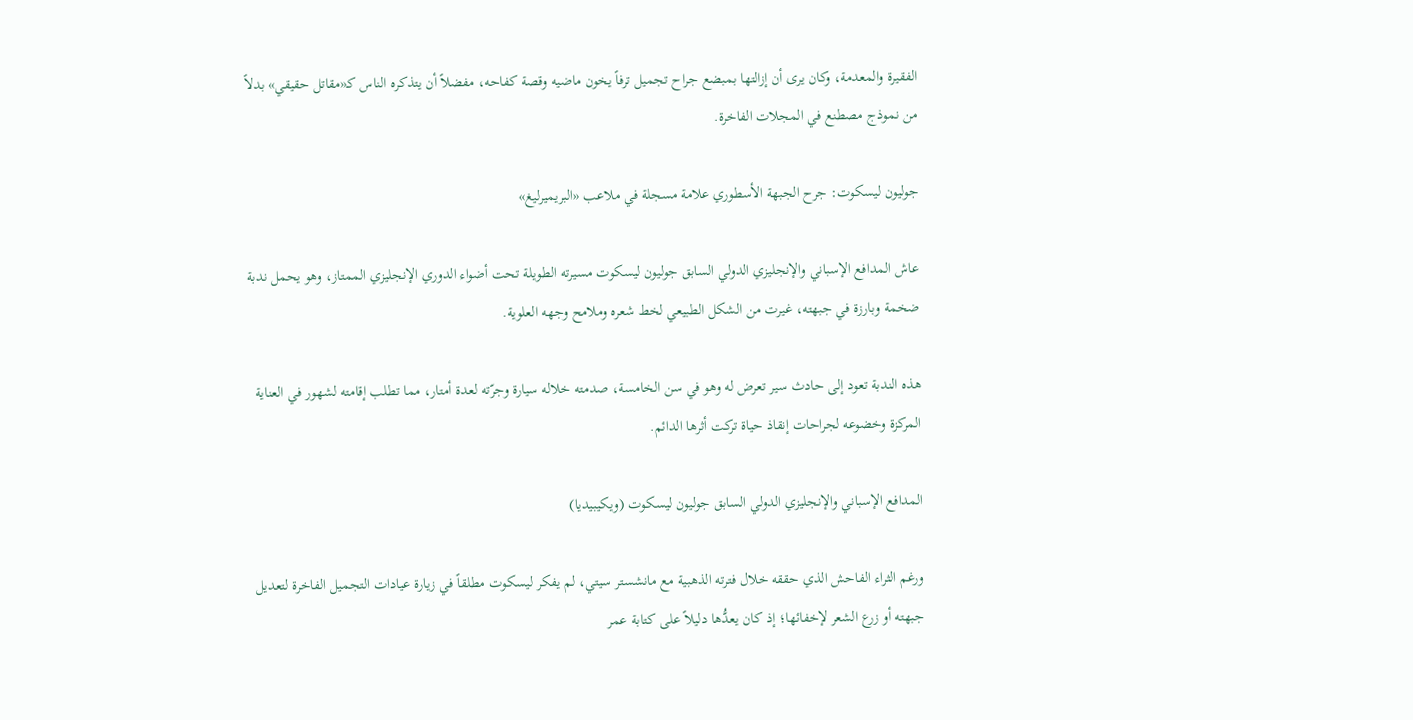الفقيرة والمعدمة، وكان يرى أن إزالتها بمبضع جراح تجميل ترفاً يخون ماضيه وقصة كفاحه، مفضلاً أن يتذكره الناس كـ«مقاتل حقيقي» بدلاً من نموذج مصطنع في المجلات الفاخرة.

جوليون ليسكوت: جرح الجبهة الأسطوري علامة مسجلة في ملاعب «البريميرليغ»

عاش المدافع الإسباني والإنجليزي الدولي السابق جوليون ليسكوت مسيرته الطويلة تحت أضواء الدوري الإنجليزي الممتاز، وهو يحمل ندبة ضخمة وبارزة في جبهته، غيرت من الشكل الطبيعي لخط شعره وملامح وجهه العلوية.

هذه الندبة تعود إلى حادث سير تعرض له وهو في سن الخامسة، صدمته خلاله سيارة وجرّته لعدة أمتار، مما تطلب إقامته لشهور في العناية المركزة وخضوعه لجراحات إنقاذ حياة تركت أثرها الدائم.

المدافع الإسباني والإنجليزي الدولي السابق جوليون ليسكوت (ويكيبيديا)

ورغم الثراء الفاحش الذي حققه خلال فترته الذهبية مع مانشستر سيتي، لم يفكر ليسكوت مطلقاً في زيارة عيادات التجميل الفاخرة لتعديل جبهته أو زرع الشعر لإخفائها؛ إذ كان يعدُّها دليلاً على كتابة عمر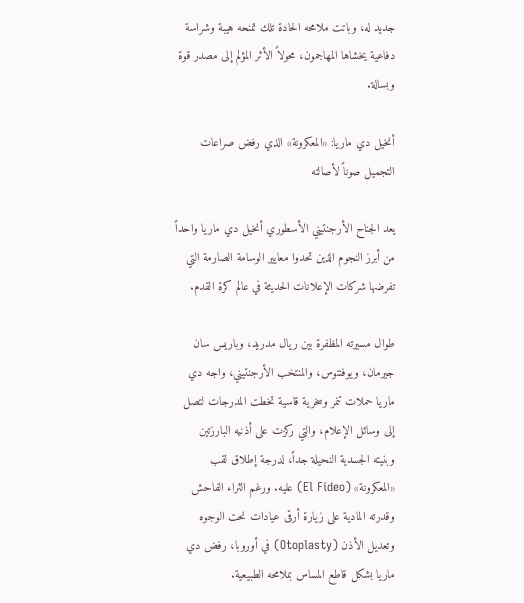جديد له، وباتت ملامحه الحادة تلك تمنحه هيبة وشراسة دفاعية يخشاها المهاجمون، محولاً الأثر المؤلم إلى مصدر قوة وبسالة.

أنخيل دي ماريا: «المعكرونة» الذي رفض صراعات التجميل صوناً لأصالته

يعد الجناح الأرجنتيني الأسطوري أنخيل دي ماريا واحداً من أبرز النجوم الذين تحدوا معايير الوسامة الصارمة التي تفرضها شركات الإعلانات الحديثة في عالم كرة القدم.

طوال مسيرته المظفرة بين ريال مدريد، وباريس سان جيرمان، ويوفنتوس، والمنتخب الأرجنتيني، واجه دي ماريا حملات تنمر وسخرية قاسية تخطت المدرجات لتصل إلى وسائل الإعلام، والتي ركزت على أذنيه البارزتين وبنيته الجسدية النحيلة جداً، لدرجة إطلاق لقب «المعكرونة» (El Fideo) عليه. ورغم الثراء الفاحش وقدرته المادية على زيارة أرقى عيادات نحت الوجوه وتعديل الأذن (Otoplasty) في أوروبا، رفض دي ماريا بشكل قاطع المساس بملامحه الطبيعية.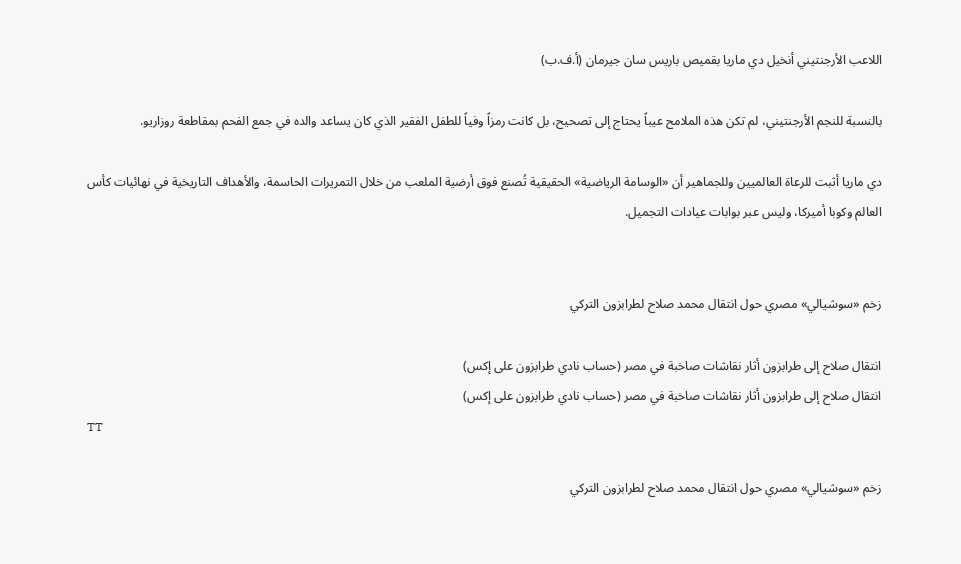اللاعب الأرجنتيني أنخيل دي ماريا بقميص باريس سان جيرمان (أ.ف.ب)

بالنسبة للنجم الأرجنتيني، لم تكن هذه الملامح عيباً يحتاج إلى تصحيح، بل كانت رمزاً وفياً للطفل الفقير الذي كان يساعد والده في جمع الفحم بمقاطعة روزاريو.

دي ماريا أثبت للرعاة العالميين وللجماهير أن «الوسامة الرياضية» الحقيقية تُصنع فوق أرضية الملعب من خلال التمريرات الحاسمة، والأهداف التاريخية في نهائيات كأس العالم وكوبا أميركا، وليس عبر بوابات عيادات التجميل.


زخم «سوشيالي» مصري حول انتقال محمد صلاح لطرابزون التركي

انتقال صلاح إلى طرابزون أثار نقاشات صاخبة في مصر (حساب نادي طرابزون على إكس)
انتقال صلاح إلى طرابزون أثار نقاشات صاخبة في مصر (حساب نادي طرابزون على إكس)
TT

زخم «سوشيالي» مصري حول انتقال محمد صلاح لطرابزون التركي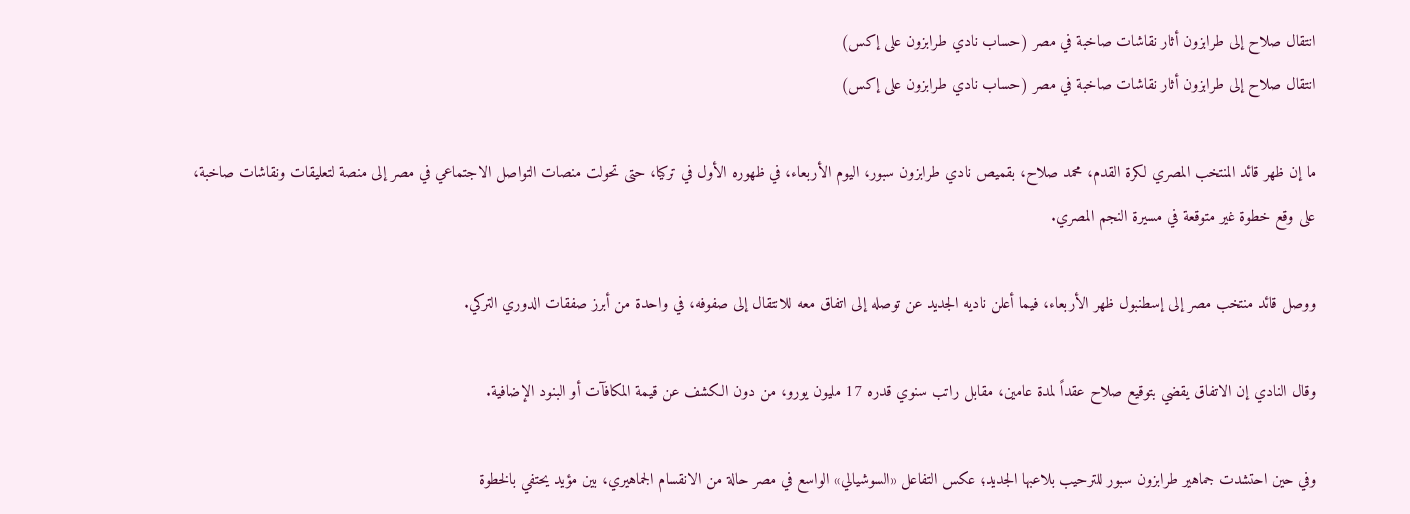انتقال صلاح إلى طرابزون أثار نقاشات صاخبة في مصر (حساب نادي طرابزون على إكس)
انتقال صلاح إلى طرابزون أثار نقاشات صاخبة في مصر (حساب نادي طرابزون على إكس)

ما إن ظهر قائد المنتخب المصري لكرة القدم، محمد صلاح، بقميص نادي طرابزون سبور، اليوم الأربعاء، في ظهوره الأول في تركيا، حتى تحولت منصات التواصل الاجتماعي في مصر إلى منصة لتعليقات ونقاشات صاخبة، على وقع خطوة غير متوقعة في مسيرة النجم المصري.

ووصل قائد منتخب مصر إلى إسطنبول ظهر الأربعاء، فيما أعلن ناديه الجديد عن توصله إلى اتفاق معه للانتقال إلى صفوفه، في واحدة من أبرز صفقات الدوري التركي.

وقال النادي إن الاتفاق يقضي بتوقيع صلاح عقداً لمدة عامين، مقابل راتب سنوي قدره 17 مليون يورو، من دون الكشف عن قيمة المكافآت أو البنود الإضافية.

وفي حين احتشدت جماهير طرابزون سبور للترحيب بلاعبها الجديد؛ عكس التفاعل «السوشيالي» الواسع في مصر حالة من الانقسام الجماهيري، بين مؤيد يحتفي بالخطوة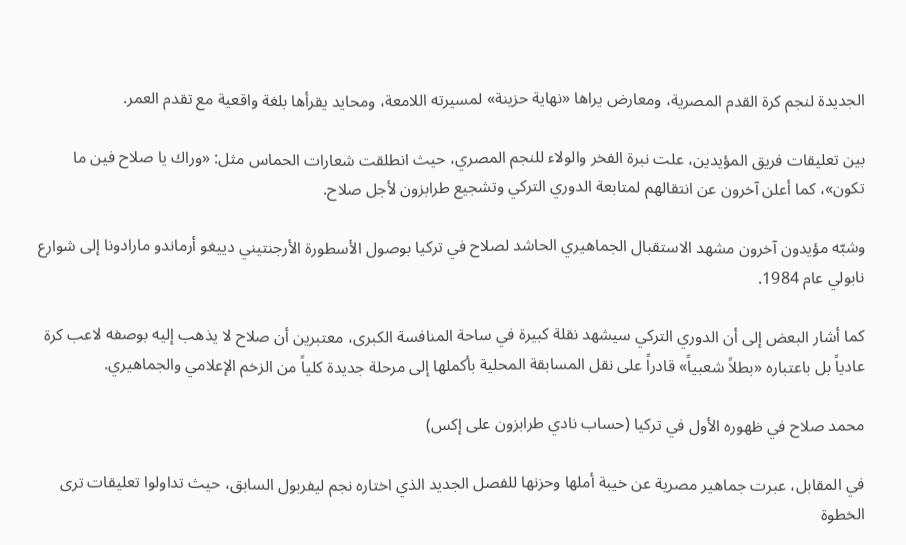الجديدة لنجم كرة القدم المصرية، ومعارض يراها «نهاية حزينة» لمسيرته اللامعة، ومحايد يقرأها بلغة واقعية مع تقدم العمر.

بين تعليقات فريق المؤيدين، علت نبرة الفخر والولاء للنجم المصري، حيث انطلقت شعارات الحماس مثل: «وراك يا صلاح فين ما تكون»، كما أعلن آخرون عن انتقالهم لمتابعة الدوري التركي وتشجيع طرابزون لأجل صلاح.

وشبّه مؤيدون آخرون مشهد الاستقبال الجماهيري الحاشد لصلاح في تركيا بوصول الأسطورة الأرجنتيني دييغو أرماندو مارادونا إلى شوارع نابولي عام 1984.

كما أشار البعض إلى أن الدوري التركي سيشهد نقلة كبيرة في ساحة المنافسة الكبرى، معتبرين أن صلاح لا يذهب إليه بوصفه لاعب كرة عادياً بل باعتباره «بطلاً شعبياً» قادراً على نقل المسابقة المحلية بأكملها إلى مرحلة جديدة كلياً من الزخم الإعلامي والجماهيري.

محمد صلاح في ظهوره الأول في تركيا (حساب نادي طرابزون على إكس)

في المقابل، عبرت جماهير مصرية عن خيبة أملها وحزنها للفصل الجديد الذي اختاره نجم ليفربول السابق، حيث تداولوا تعليقات ترى الخطوة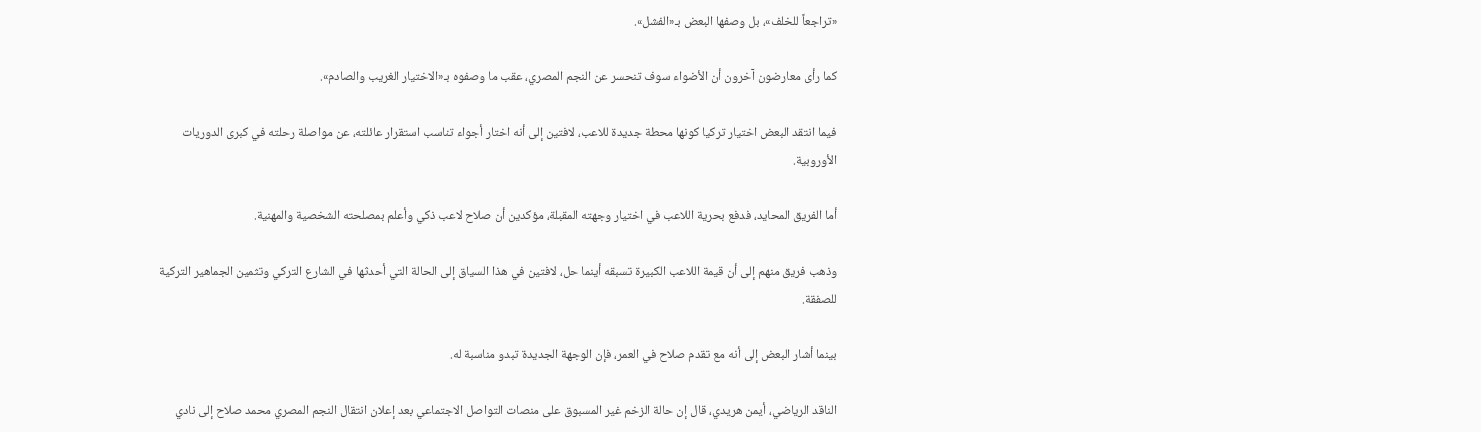«تراجعاً للخلف»، بل وصفها البعض بـ«الفشل».

كما رأى معارضون آخرون أن الأضواء سوف تنحسر عن النجم المصري، عقب ما وصفوه بـ«الاختيار الغريب والصادم».

فيما انتقد البعض اختيار تركيا كونها محطة جديدة للاعب، لافتين إلى أنه اختار أجواء تناسب استقرار عائلته، عن مواصلة رحلته في كبرى الدوريات الأوروبية.

أما الفريق المحايد، فدفع بحرية اللاعب في اختيار وجهته المقبلة، مؤكدين أن صلاح لاعب ذكي وأعلم بمصلحته الشخصية والمهنية.

وذهب فريق منهم إلى أن قيمة اللاعب الكبيرة تسبقه أينما حل، لافتين في هذا السياق إلى الحالة التي أحدثها في الشارع التركي وتثمين الجماهير التركية للصفقة.

بينما أشار البعض إلى أنه مع تقدم صلاح في العمر، فإن الوجهة الجديدة تبدو مناسبة له.

الناقد الرياضي، أيمن هريدي، قال إن حالة الزخم غير المسبوق على منصات التواصل الاجتماعي بعد إعلان انتقال النجم المصري محمد صلاح إلى نادي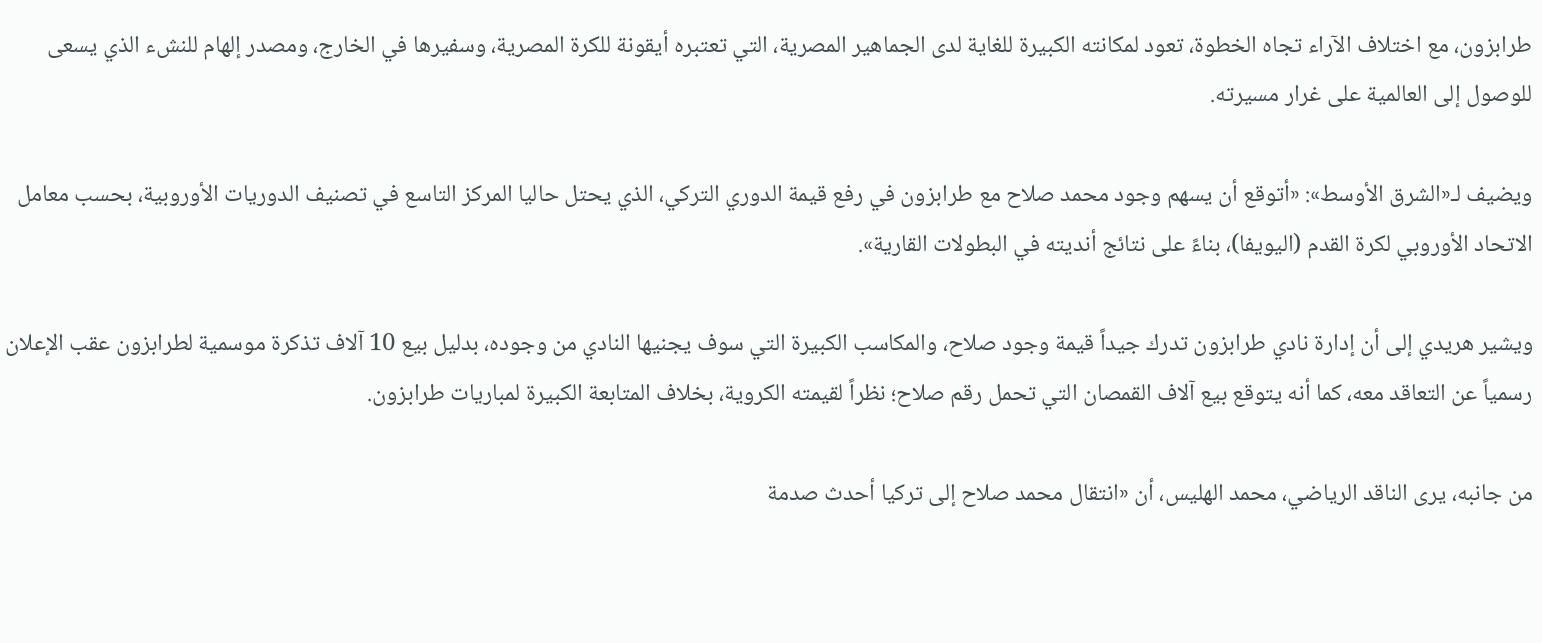طرابزون، مع اختلاف الآراء تجاه الخطوة، تعود لمكانته الكبيرة للغاية لدى الجماهير المصرية، التي تعتبره أيقونة للكرة المصرية، وسفيرها في الخارج، ومصدر إلهام للنشء الذي يسعى للوصول إلى العالمية على غرار مسيرته.

ويضيف لـ«الشرق الأوسط»: «أتوقع أن يسهم وجود محمد صلاح مع طرابزون في رفع قيمة الدوري التركي، الذي يحتل حاليا المركز التاسع في تصنيف الدوريات الأوروبية، بحسب معامل الاتحاد الأوروبي لكرة القدم (اليويفا)، بناءً على نتائج أنديته في البطولات القارية».

ويشير هريدي إلى أن إدارة نادي طرابزون تدرك جيداً قيمة وجود صلاح، والمكاسب الكبيرة التي سوف يجنيها النادي من وجوده، بدليل بيع 10 آلاف تذكرة موسمية لطرابزون عقب الإعلان رسمياً عن التعاقد معه، كما أنه يتوقع بيع آلاف القمصان التي تحمل رقم صلاح؛ نظراً لقيمته الكروية، بخلاف المتابعة الكبيرة لمباريات طرابزون.

من جانبه، يرى الناقد الرياضي، محمد الهليس، أن «انتقال محمد صلاح إلى تركيا أحدث صدمة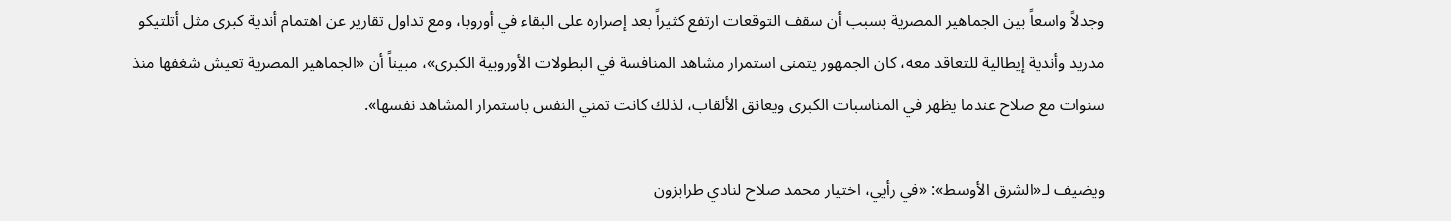وجدلاً واسعاً بين الجماهير المصرية بسبب أن سقف التوقعات ارتفع كثيراً بعد إصراره على البقاء في أوروبا، ومع تداول تقارير عن اهتمام أندية كبرى مثل أتلتيكو مدريد وأندية إيطالية للتعاقد معه، كان الجمهور يتمنى استمرار مشاهد المنافسة في البطولات الأوروبية الكبرى»، مبيناً أن «الجماهير المصرية تعيش شغفها منذ سنوات مع صلاح عندما يظهر في المناسبات الكبرى ويعانق الألقاب، لذلك كانت تمني النفس باستمرار المشاهد نفسها».

ويضيف لـ«الشرق الأوسط»: «في رأيي، اختيار محمد صلاح لنادي طرابزون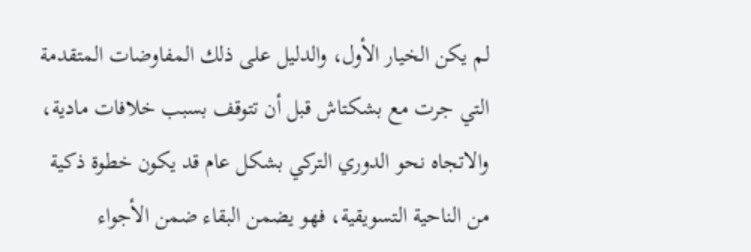لم يكن الخيار الأول، والدليل على ذلك المفاوضات المتقدمة التي جرت مع بشكتاش قبل أن تتوقف بسبب خلافات مادية، والاتجاه نحو الدوري التركي بشكل عام قد يكون خطوة ذكية من الناحية التسويقية، فهو يضمن البقاء ضمن الأجواء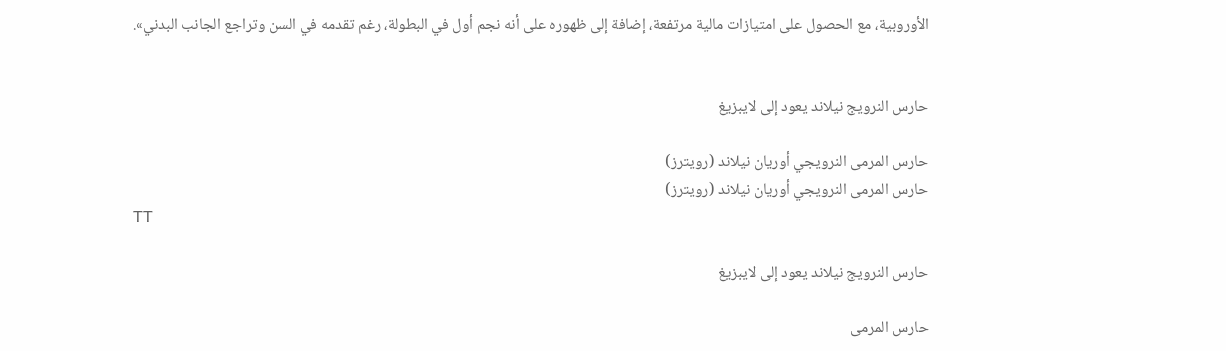الأوروبية، مع الحصول على امتيازات مالية مرتفعة، إضافة إلى ظهوره على أنه نجم أول في البطولة، رغم تقدمه في السن وتراجع الجانب البدني».


حارس النرويج نيلاند يعود إلى لايبزيغ

حارس المرمى النرويجي أوريان نيلاند (رويترز)
حارس المرمى النرويجي أوريان نيلاند (رويترز)
TT

حارس النرويج نيلاند يعود إلى لايبزيغ

حارس المرمى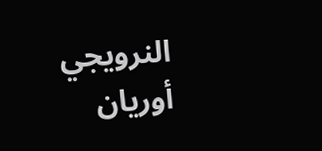النرويجي أوريان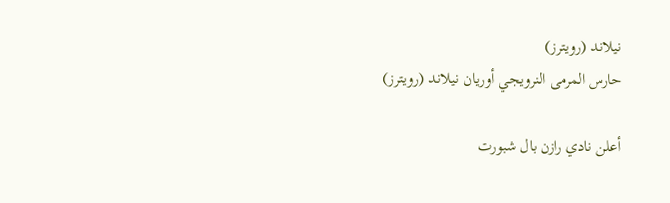نيلاند (رويترز)
حارس المرمى النرويجي أوريان نيلاند (رويترز)

أعلن نادي رازن بال شبورت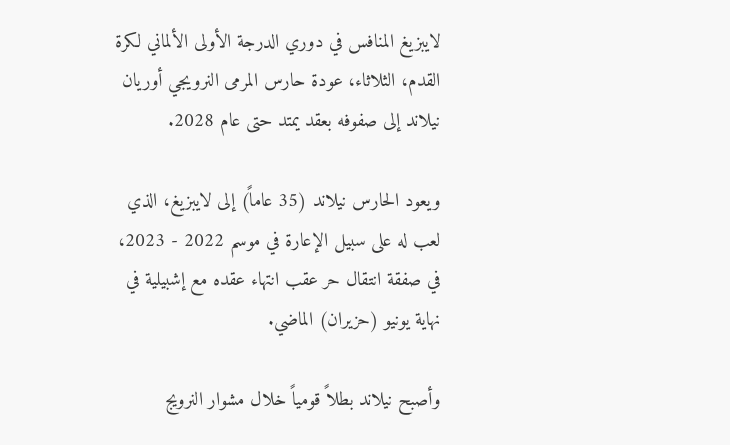لايبزيغ المنافس في دوري الدرجة الأولى الألماني لكرة القدم، الثلاثاء، عودة حارس المرمى النرويجي أوريان نيلاند إلى صفوفه بعقد يمتد حتى عام 2028.

ويعود الحارس نيلاند (35 عاماً) إلى لايبزيغ، الذي لعب له على سبيل الإعارة في موسم 2022 - 2023، في صفقة انتقال حر عقب انتهاء عقده مع إشبيلية في نهاية يونيو (حزيران) الماضي.

وأصبح نيلاند بطلاً قومياً خلال مشوار النرويج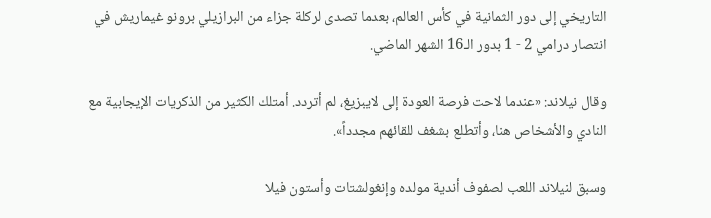التاريخي إلى دور الثمانية في كأس العالم، بعدما تصدى لركلة جزاء من البرازيلي برونو غيماريش في انتصار درامي 2 - 1 بدور الـ16 الشهر الماضي.

وقال نيلاند: «عندما لاحت فرصة العودة إلى لايبزيغ، لم أتردد. أمتلك الكثير من الذكريات الإيجابية مع النادي والأشخاص هنا، وأتطلع بشغف للقائهم مجدداً».

وسبق لنيلاند اللعب لصفوف أندية مولده وإنغولشتات وأستون فيلا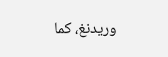وريدنغ، كما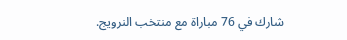شارك في 76 مباراة مع منتخب النرويج.